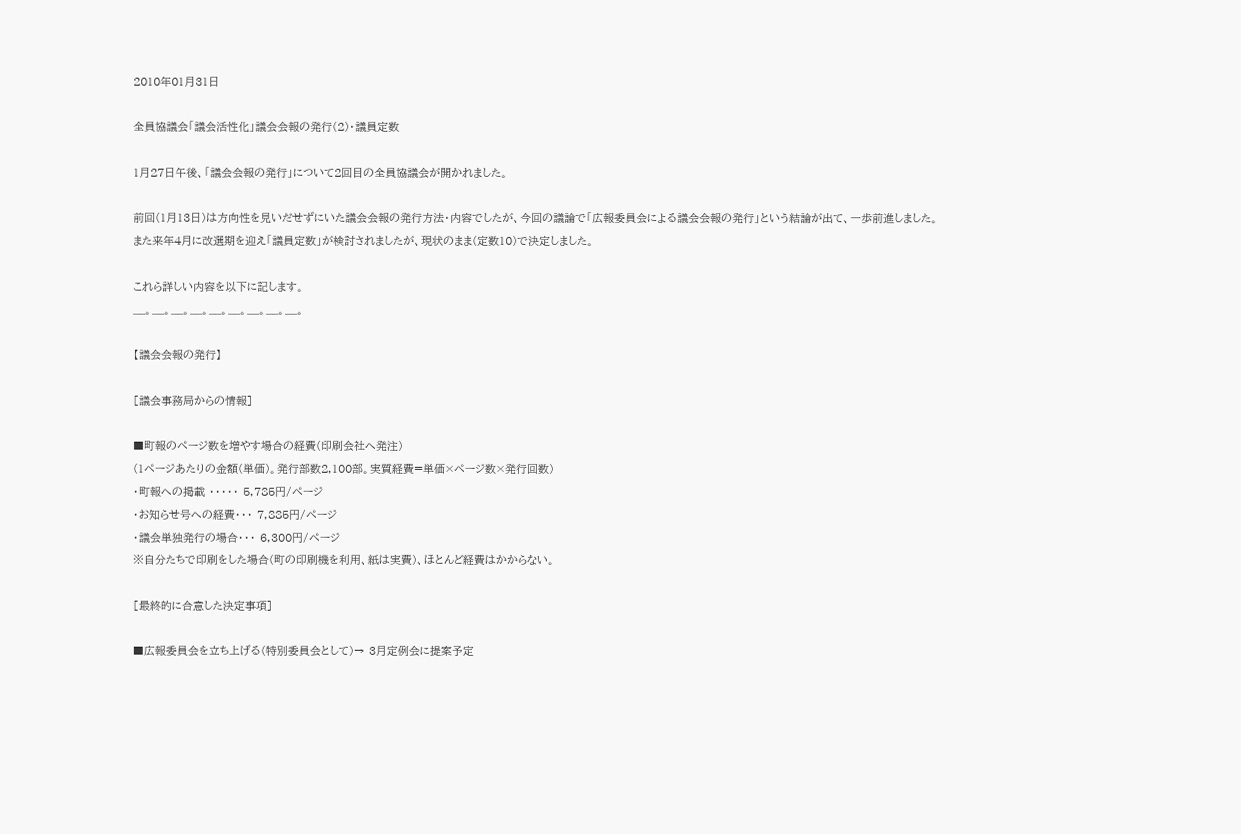2010年01月31日

全員協議会「議会活性化」議会会報の発行(2)・議員定数

1月27日午後、「議会会報の発行」について2回目の全員協議会が開かれました。

前回(1月13日)は方向性を見いだせずにいた議会会報の発行方法・内容でしたが、今回の議論で「広報委員会による議会会報の発行」という結論が出て、一歩前進しました。
また来年4月に改選期を迎え「議員定数」が検討されましたが、現状のまま(定数10)で決定しました。

これら詳しい内容を以下に記します。
__。__。__。__。__。__。__。__。__。

【議会会報の発行】

[議会事務局からの情報]

■町報のページ数を増やす場合の経費(印刷会社へ発注)
(1ページあたりの金額(単価)。発行部数2,100部。実質経費=単価×ページ数×発行回数)
・町報への掲載 ・・・・・ 5,785円/ページ
・お知らせ号への経費・・・ 7,885円/ページ
・議会単独発行の場合・・・ 6,300円/ページ
※自分たちで印刷をした場合(町の印刷機を利用、紙は実費)、ほとんど経費はかからない。

[最終的に合意した決定事項]

■広報委員会を立ち上げる(特別委員会として)→ 3月定例会に提案予定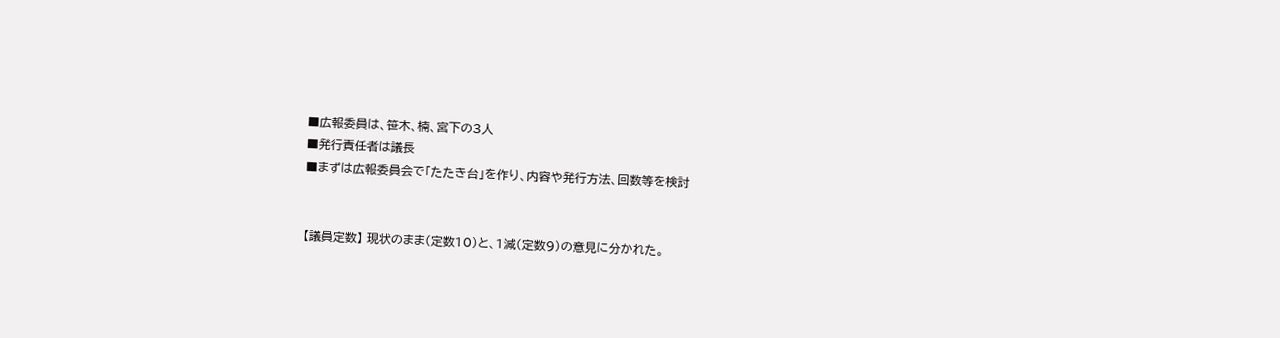■広報委員は、笹木、楠、宮下の3人
■発行責任者は議長
■まずは広報委員会で「たたき台」を作り、内容や発行方法、回数等を検討


【議員定数】 現状のまま(定数10)と、1減(定数9)の意見に分かれた。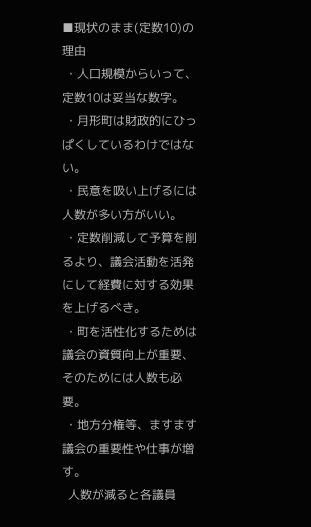■現状のまま(定数10)の理由
 ・人口規模からいって、定数10は妥当な数字。
 ・月形町は財政的にひっぱくしているわけではない。
 ・民意を吸い上げるには人数が多い方がいい。
 ・定数削減して予算を削るより、議会活動を活発にして経費に対する効果を上げるべき。
 ・町を活性化するためは議会の資質向上が重要、そのためには人数も必要。
 ・地方分権等、ますます議会の重要性や仕事が増す。
  人数が減ると各議員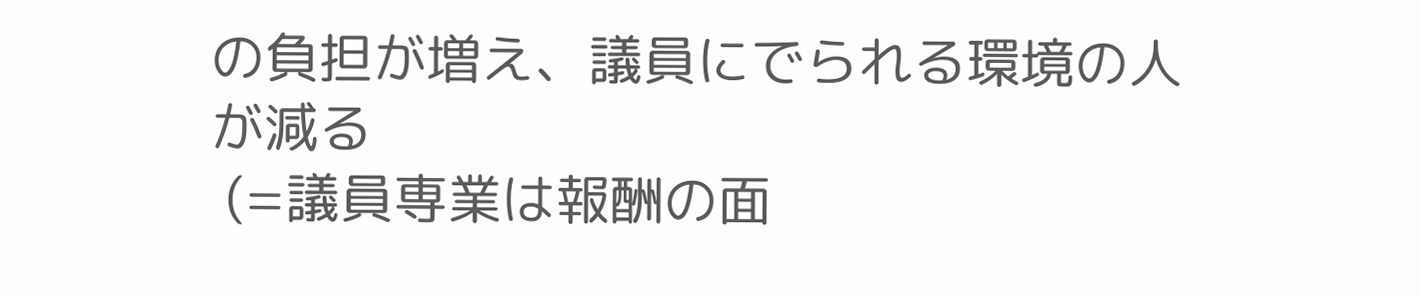の負担が増え、議員にでられる環境の人が減る
 (=議員専業は報酬の面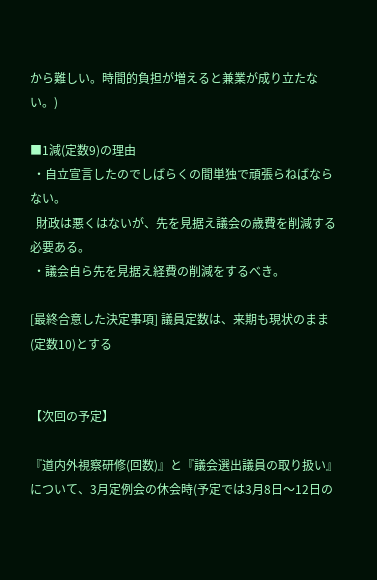から難しい。時間的負担が増えると兼業が成り立たない。)

■1減(定数9)の理由
 ・自立宣言したのでしばらくの間単独で頑張らねばならない。
  財政は悪くはないが、先を見据え議会の歳費を削減する必要ある。
 ・議会自ら先を見据え経費の削減をするべき。

[最終合意した決定事項] 議員定数は、来期も現状のまま(定数10)とする


【次回の予定】

『道内外視察研修(回数)』と『議会選出議員の取り扱い』について、3月定例会の休会時(予定では3月8日〜12日の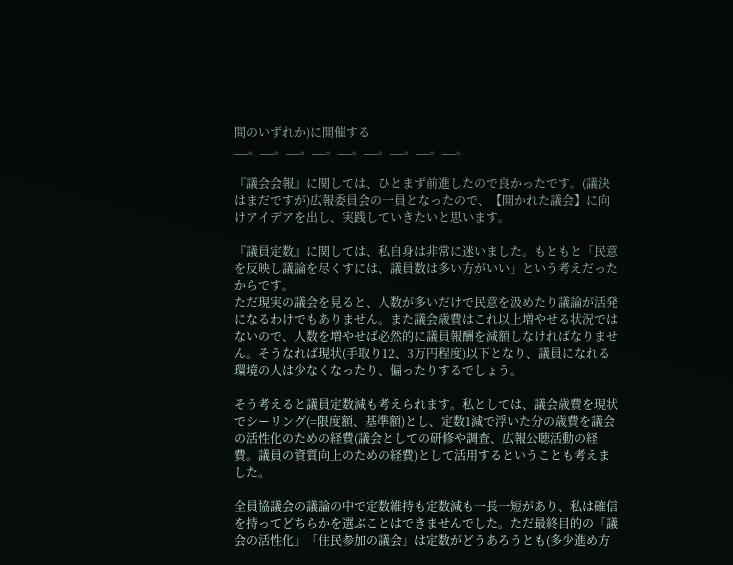間のいずれか)に開催する
__。__。__。__。__。__。__。__。__。

『議会会報』に関しては、ひとまず前進したので良かったです。(議決はまだですが)広報委員会の一員となったので、【開かれた議会】に向けアイデアを出し、実践していきたいと思います。

『議員定数』に関しては、私自身は非常に迷いました。もともと「民意を反映し議論を尽くすには、議員数は多い方がいい」という考えだったからです。
ただ現実の議会を見ると、人数が多いだけで民意を汲めたり議論が活発になるわけでもありません。また議会歳費はこれ以上増やせる状況ではないので、人数を増やせば必然的に議員報酬を減額しなければなりません。そうなれば現状(手取り12、3万円程度)以下となり、議員になれる環境の人は少なくなったり、偏ったりするでしょう。

そう考えると議員定数減も考えられます。私としては、議会歳費を現状でシーリング(=限度額、基準額)とし、定数1減で浮いた分の歳費を議会の活性化のための経費(議会としての研修や調査、広報公聴活動の経費。議員の資質向上のための経費)として活用するということも考えました。

全員協議会の議論の中で定数維持も定数減も一長一短があり、私は確信を持ってどちらかを選ぶことはできませんでした。ただ最終目的の「議会の活性化」「住民参加の議会」は定数がどうあろうとも(多少進め方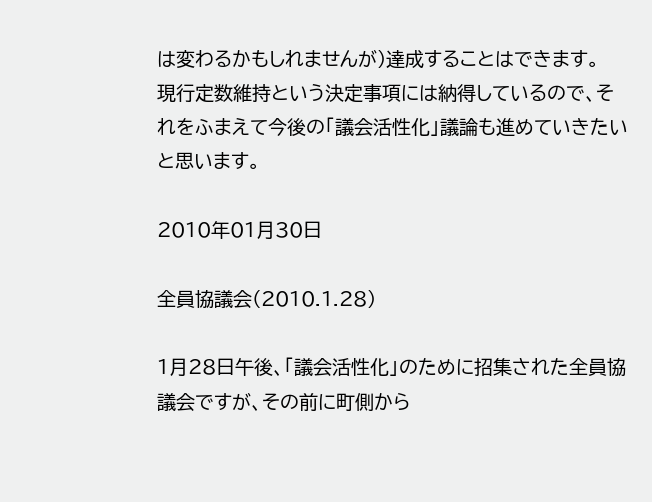は変わるかもしれませんが)達成することはできます。
現行定数維持という決定事項には納得しているので、それをふまえて今後の「議会活性化」議論も進めていきたいと思います。

2010年01月30日

全員協議会(2010.1.28)

1月28日午後、「議会活性化」のために招集された全員協議会ですが、その前に町側から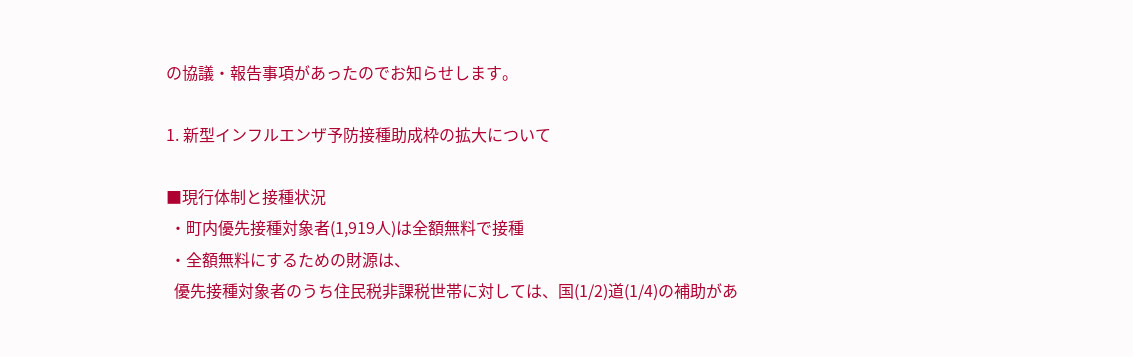の協議・報告事項があったのでお知らせします。

1. 新型インフルエンザ予防接種助成枠の拡大について

■現行体制と接種状況
 ・町内優先接種対象者(1,919人)は全額無料で接種
 ・全額無料にするための財源は、
  優先接種対象者のうち住民税非課税世帯に対しては、国(1/2)道(1/4)の補助があ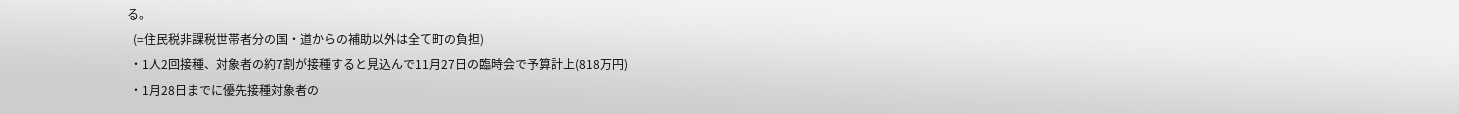る。
  (=住民税非課税世帯者分の国・道からの補助以外は全て町の負担)
 ・1人2回接種、対象者の約7割が接種すると見込んで11月27日の臨時会で予算計上(818万円)
 ・1月28日までに優先接種対象者の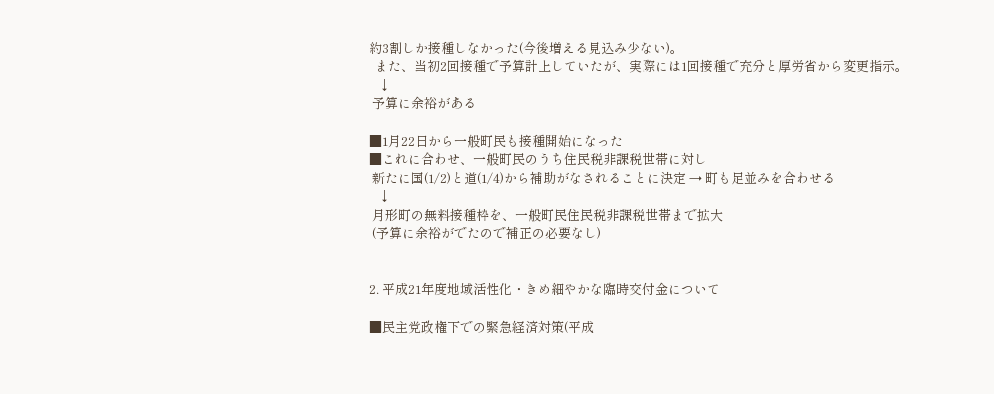約3割しか接種しなかった(今後増える見込み少ない)。
  また、当初2回接種で予算計上していたが、実際には1回接種で充分と厚労省から変更指示。
   ↓
 予算に余裕がある

■1月22日から一般町民も接種開始になった
■これに合わせ、一般町民のうち住民税非課税世帯に対し
 新たに国(1/2)と道(1/4)から補助がなされることに決定 → 町も足並みを合わせる
   ↓
 月形町の無料接種枠を、一般町民住民税非課税世帯まで拡大
 (予算に余裕がでたので補正の必要なし)


2. 平成21年度地域活性化・きめ細やかな臨時交付金について

■民主党政権下での緊急経済対策(平成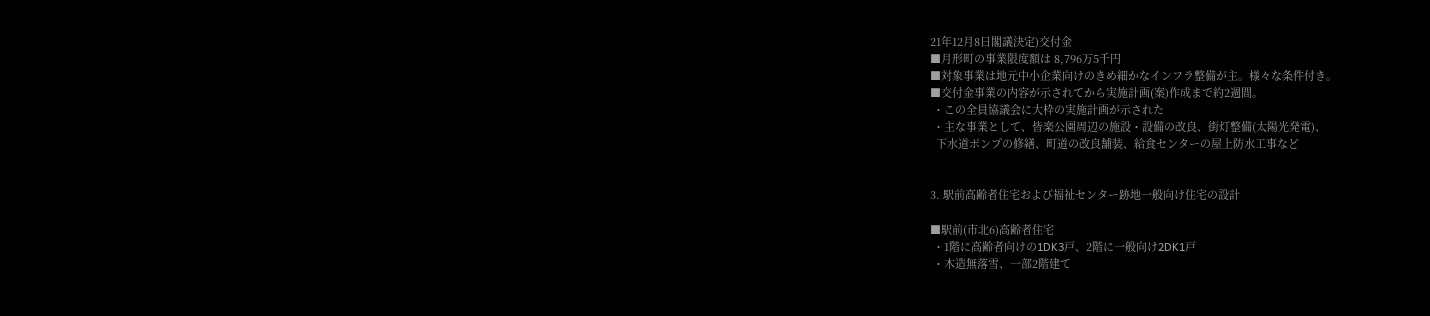21年12月8日閣議決定)交付金
■月形町の事業限度額は 8,796万5千円
■対象事業は地元中小企業向けのきめ細かなインフラ整備が主。様々な条件付き。
■交付金事業の内容が示されてから実施計画(案)作成まで約2週間。
 ・この全員協議会に大枠の実施計画が示された
 ・主な事業として、皆楽公園周辺の施設・設備の改良、街灯整備(太陽光発電)、
  下水道ポンプの修繕、町道の改良舗装、給食センターの屋上防水工事など


3. 駅前高齢者住宅および福祉センター跡地一般向け住宅の設計

■駅前(市北6)高齢者住宅
 ・1階に高齢者向けの1DK3戸、2階に一般向け2DK1戸
 ・木造無落雪、一部2階建て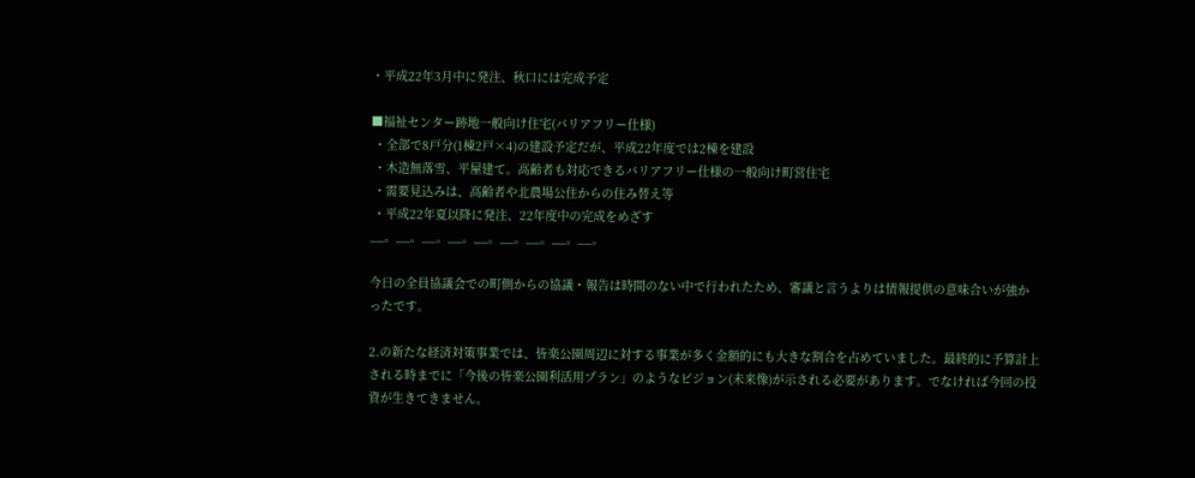・平成22年3月中に発注、秋口には完成予定

■福祉センター跡地一般向け住宅(バリアフリー仕様)
 ・全部で8戸分(1棟2戸×4)の建設予定だが、平成22年度では2棟を建設
 ・木造無落雪、平屋建て。高齢者も対応できるバリアフリー仕様の一般向け町営住宅
 ・需要見込みは、高齢者や北農場公住からの住み替え等
 ・平成22年夏以降に発注、22年度中の完成をめざす
__。__。__。__。__。__。__。__。__。

今日の全員協議会での町側からの協議・報告は時間のない中で行われたため、審議と言うよりは情報提供の意味合いが強かったです。

2.の新たな経済対策事業では、皆楽公園周辺に対する事業が多く金額的にも大きな割合を占めていました。最終的に予算計上される時までに「今後の皆楽公園利活用プラン」のようなビジョン(未来像)が示される必要があります。でなければ今回の投資が生きてきません。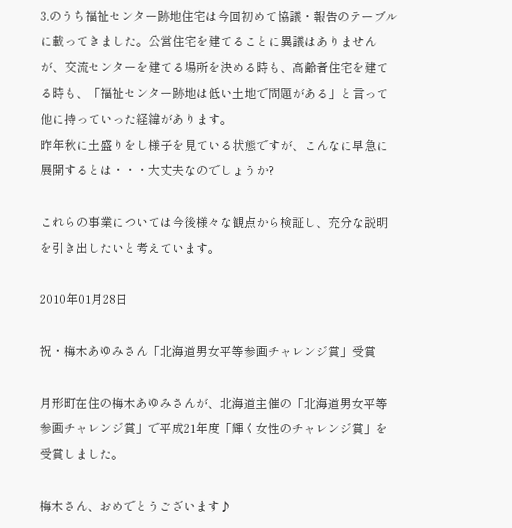3.のうち福祉センター跡地住宅は今回初めて協議・報告のテーブルに載ってきました。公営住宅を建てることに異議はありませんが、交流センターを建てる場所を決める時も、高齢者住宅を建てる時も、「福祉センター跡地は低い土地で問題がある」と言って他に持っていった経緯があります。
昨年秋に土盛りをし様子を見ている状態ですが、こんなに早急に展開するとは・・・大丈夫なのでしょうか?

これらの事業については今後様々な観点から検証し、充分な説明を引き出したいと考えています。

2010年01月28日

祝・梅木あゆみさん「北海道男女平等参画チャレンジ賞」受賞

月形町在住の梅木あゆみさんが、北海道主催の「北海道男女平等参画チャレンジ賞」で平成21年度「輝く女性のチャレンジ賞」を受賞しました。

梅木さん、おめでとうございます♪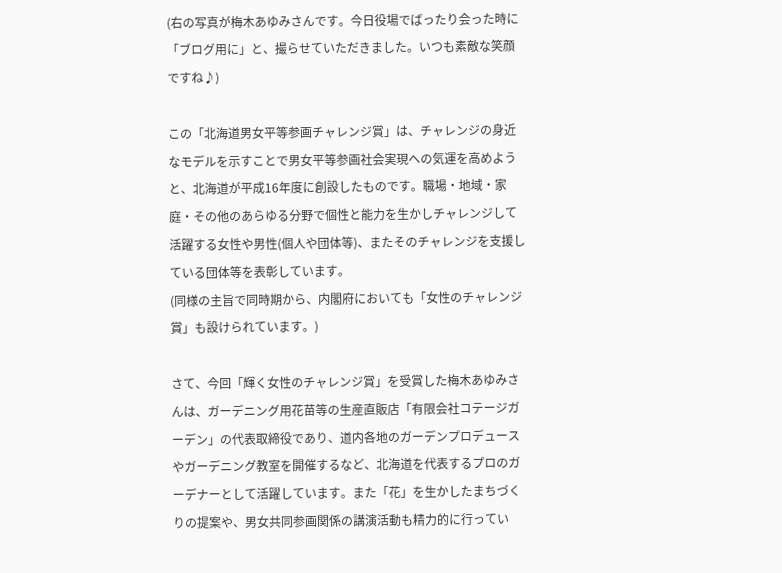(右の写真が梅木あゆみさんです。今日役場でばったり会った時に「ブログ用に」と、撮らせていただきました。いつも素敵な笑顔ですね♪)

この「北海道男女平等参画チャレンジ賞」は、チャレンジの身近なモデルを示すことで男女平等参画社会実現への気運を高めようと、北海道が平成16年度に創設したものです。職場・地域・家庭・その他のあらゆる分野で個性と能力を生かしチャレンジして活躍する女性や男性(個人や団体等)、またそのチャレンジを支援している団体等を表彰しています。
(同様の主旨で同時期から、内閣府においても「女性のチャレンジ賞」も設けられています。)

さて、今回「輝く女性のチャレンジ賞」を受賞した梅木あゆみさんは、ガーデニング用花苗等の生産直販店「有限会社コテージガーデン」の代表取締役であり、道内各地のガーデンプロデュースやガーデニング教室を開催するなど、北海道を代表するプロのガーデナーとして活躍しています。また「花」を生かしたまちづくりの提案や、男女共同参画関係の講演活動も精力的に行ってい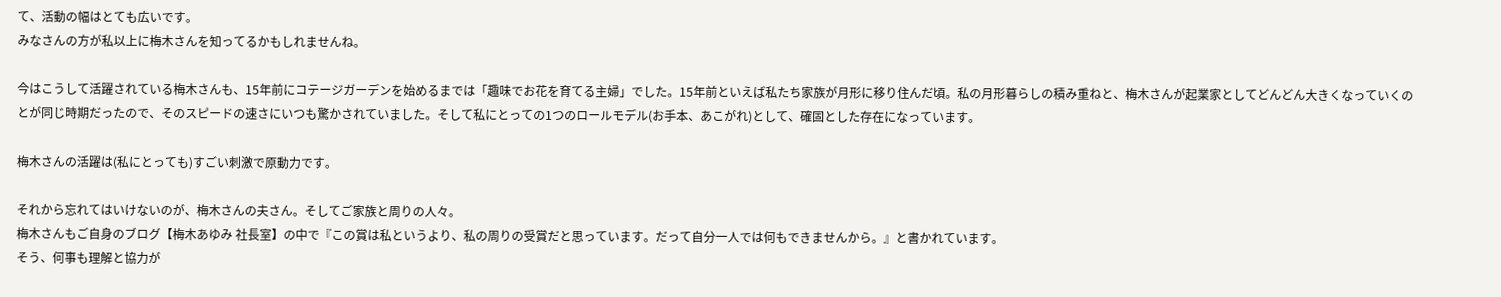て、活動の幅はとても広いです。
みなさんの方が私以上に梅木さんを知ってるかもしれませんね。

今はこうして活躍されている梅木さんも、15年前にコテージガーデンを始めるまでは「趣味でお花を育てる主婦」でした。15年前といえば私たち家族が月形に移り住んだ頃。私の月形暮らしの積み重ねと、梅木さんが起業家としてどんどん大きくなっていくのとが同じ時期だったので、そのスピードの速さにいつも驚かされていました。そして私にとっての1つのロールモデル(お手本、あこがれ)として、確固とした存在になっています。

梅木さんの活躍は(私にとっても)すごい刺激で原動力です。

それから忘れてはいけないのが、梅木さんの夫さん。そしてご家族と周りの人々。
梅木さんもご自身のブログ【梅木あゆみ 社長室】の中で『この賞は私というより、私の周りの受賞だと思っています。だって自分一人では何もできませんから。』と書かれています。
そう、何事も理解と協力が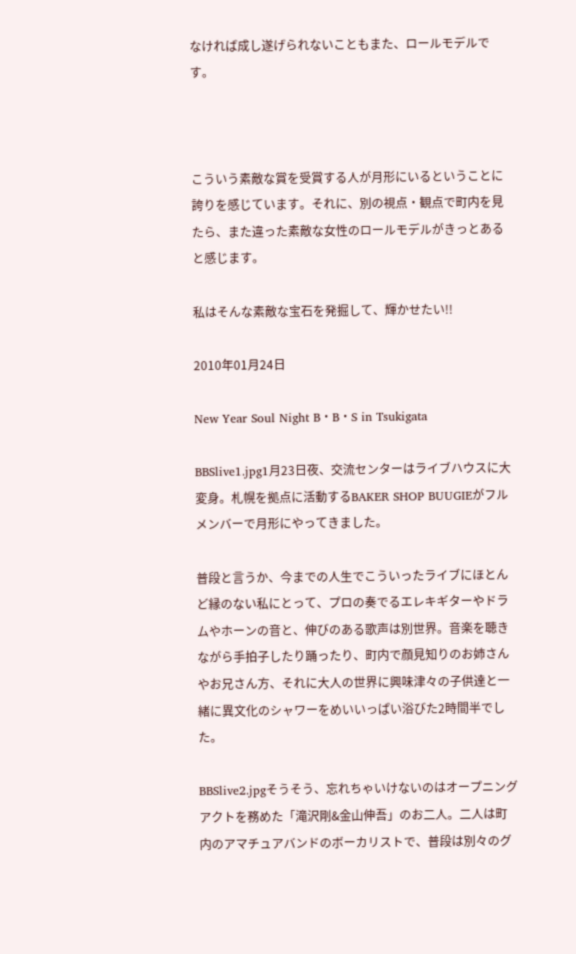なければ成し遂げられないこともまた、ロールモデルです。



こういう素敵な賞を受賞する人が月形にいるということに誇りを感じています。それに、別の視点・観点で町内を見たら、また違った素敵な女性のロールモデルがきっとあると感じます。

私はそんな素敵な宝石を発掘して、輝かせたい!!

2010年01月24日

New Year Soul Night B・B・S in Tsukigata

BBSlive1.jpg1月23日夜、交流センターはライブハウスに大変身。札幌を拠点に活動するBAKER SHOP BUUGIEがフルメンバーで月形にやってきました。

普段と言うか、今までの人生でこういったライブにほとんど縁のない私にとって、プロの奏でるエレキギターやドラムやホーンの音と、伸びのある歌声は別世界。音楽を聴きながら手拍子したり踊ったり、町内で顔見知りのお姉さんやお兄さん方、それに大人の世界に興味津々の子供達と一緒に異文化のシャワーをめいいっぱい浴びた2時間半でした。

BBSlive2.jpgそうそう、忘れちゃいけないのはオープニングアクトを務めた「滝沢剛&金山伸吾」のお二人。二人は町内のアマチュアバンドのボーカリストで、普段は別々のグ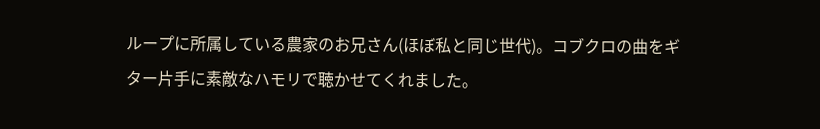ループに所属している農家のお兄さん(ほぼ私と同じ世代)。コブクロの曲をギター片手に素敵なハモリで聴かせてくれました。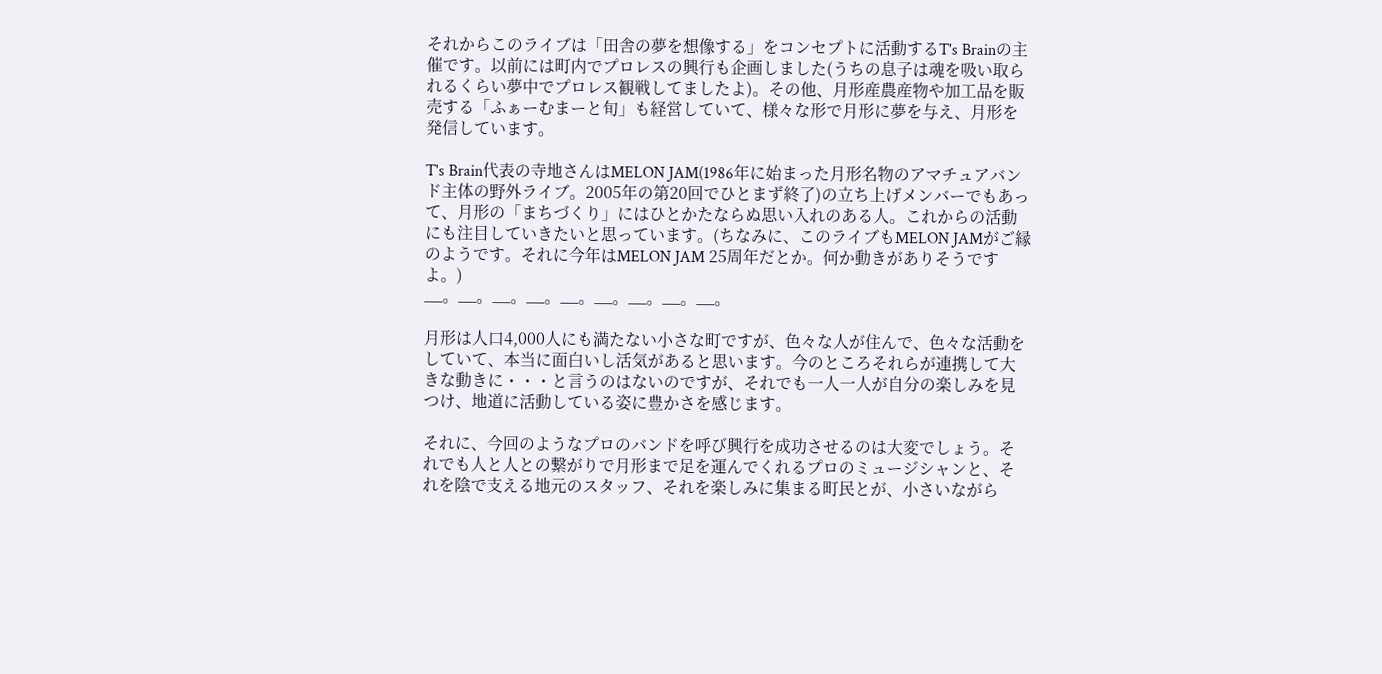それからこのライブは「田舎の夢を想像する」をコンセプトに活動するT's Brainの主催です。以前には町内でプロレスの興行も企画しました(うちの息子は魂を吸い取られるくらい夢中でプロレス観戦してましたよ)。その他、月形産農産物や加工品を販売する「ふぁーむまーと旬」も経営していて、様々な形で月形に夢を与え、月形を発信しています。

T's Brain代表の寺地さんはMELON JAM(1986年に始まった月形名物のアマチュアバンド主体の野外ライブ。2005年の第20回でひとまず終了)の立ち上げメンバーでもあって、月形の「まちづくり」にはひとかたならぬ思い入れのある人。これからの活動にも注目していきたいと思っています。(ちなみに、このライブもMELON JAMがご縁のようです。それに今年はMELON JAM 25周年だとか。何か動きがありそうですよ。)
__。__。__。__。__。__。__。__。__。

月形は人口4,000人にも満たない小さな町ですが、色々な人が住んで、色々な活動をしていて、本当に面白いし活気があると思います。今のところそれらが連携して大きな動きに・・・と言うのはないのですが、それでも一人一人が自分の楽しみを見つけ、地道に活動している姿に豊かさを感じます。

それに、今回のようなプロのバンドを呼び興行を成功させるのは大変でしょう。それでも人と人との繋がりで月形まで足を運んでくれるプロのミュージシャンと、それを陰で支える地元のスタッフ、それを楽しみに集まる町民とが、小さいながら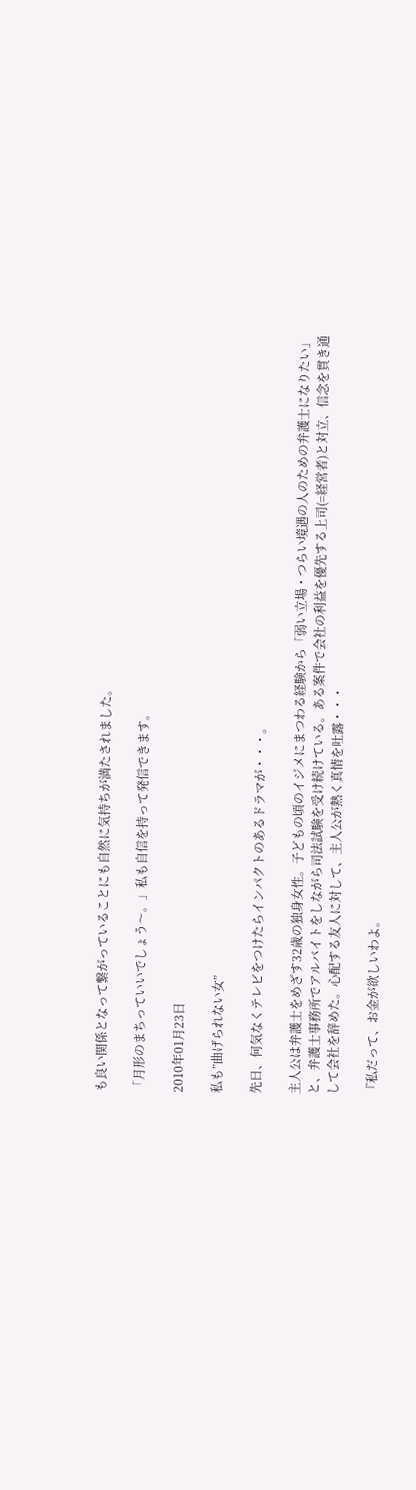も良い関係となって繋がっていることにも自然に気持ちが満たされました。

「月形のまちっていいでしょう〜。」私も自信を持って発信できます。

2010年01月23日

私も”曲げられない女”

先日、何気なくテレビをつけたらインパクトのあるドラマが・・・。

主人公は弁護士をめざす32歳の独身女性。子どもの頃のイジメにまつわる経験から「弱い立場・つらい境遇の人のための弁護士になりたい」と、弁護士事務所でアルバイトをしながら司法試験を受け続けている。ある案件で会社の利益を優先する上司(=経営者)と対立、信念を貫き通して会社を辞めた。心配する友人に対して、主人公が熱く真情を吐露・・・

『私だって、お金が欲しいわよ。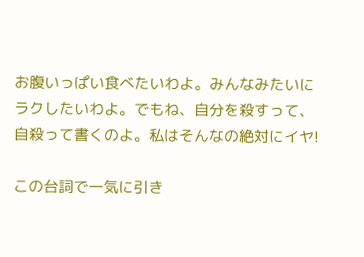お腹いっぱい食べたいわよ。みんなみたいにラクしたいわよ。でもね、自分を殺すって、自殺って書くのよ。私はそんなの絶対にイヤ!

この台詞で一気に引き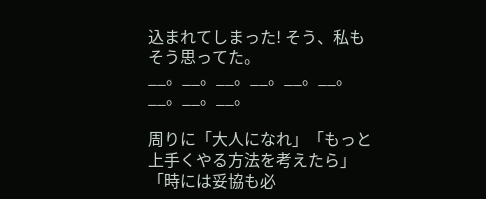込まれてしまった! そう、私もそう思ってた。
__。__。__。__。__。__。__。__。__。

周りに「大人になれ」「もっと上手くやる方法を考えたら」「時には妥協も必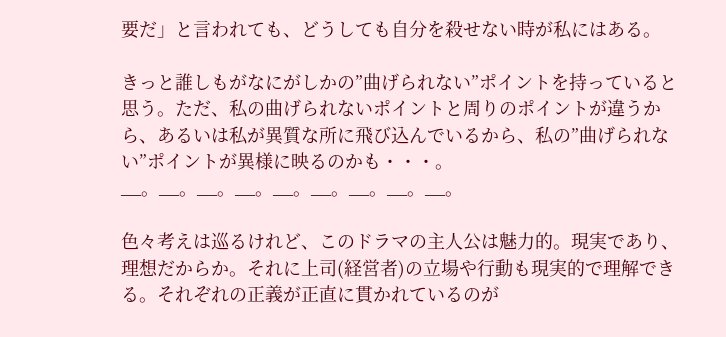要だ」と言われても、どうしても自分を殺せない時が私にはある。

きっと誰しもがなにがしかの”曲げられない”ポイントを持っていると思う。ただ、私の曲げられないポイントと周りのポイントが違うから、あるいは私が異質な所に飛び込んでいるから、私の”曲げられない”ポイントが異様に映るのかも・・・。
__。__。__。__。__。__。__。__。__。

色々考えは巡るけれど、このドラマの主人公は魅力的。現実であり、理想だからか。それに上司(経営者)の立場や行動も現実的で理解できる。それぞれの正義が正直に貫かれているのが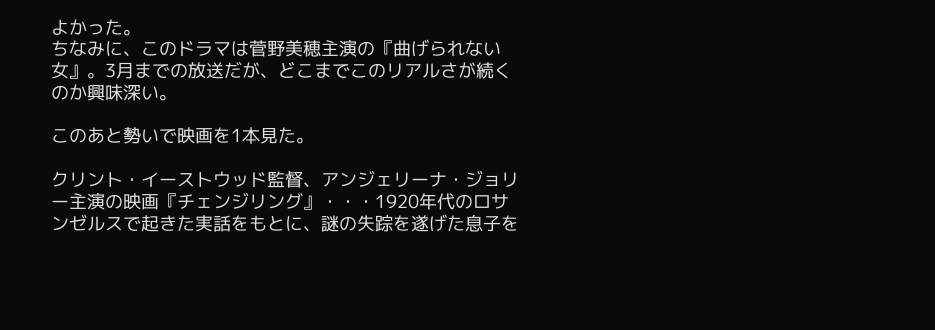よかった。
ちなみに、このドラマは菅野美穂主演の『曲げられない女』。3月までの放送だが、どこまでこのリアルさが続くのか興味深い。

このあと勢いで映画を1本見た。

クリント・イーストウッド監督、アンジェリーナ・ジョリー主演の映画『チェンジリング』・・・1920年代のロサンゼルスで起きた実話をもとに、謎の失踪を遂げた息子を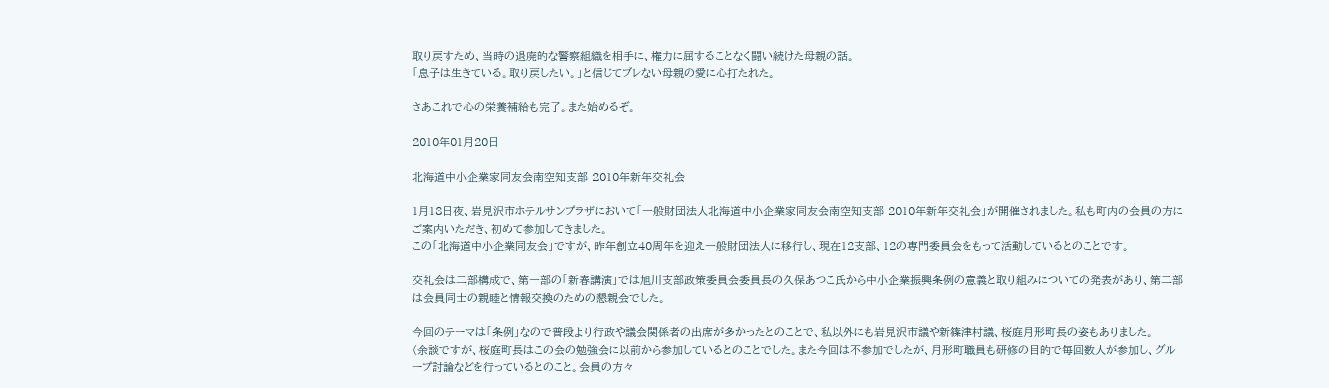取り戻すため、当時の退廃的な警察組織を相手に、権力に屈することなく闘い続けた母親の話。
「息子は生きている。取り戻したい。」と信じてブレない母親の愛に心打たれた。

さあこれで心の栄養補給も完了。また始めるぞ。

2010年01月20日

北海道中小企業家同友会南空知支部 2010年新年交礼会

1月18日夜、岩見沢市ホテルサンプラザにおいて「一般財団法人北海道中小企業家同友会南空知支部 2010年新年交礼会」が開催されました。私も町内の会員の方にご案内いただき、初めて参加してきました。
この「北海道中小企業同友会」ですが、昨年創立40周年を迎え一般財団法人に移行し、現在12支部、12の専門委員会をもって活動しているとのことです。

交礼会は二部構成で、第一部の「新春講演」では旭川支部政策委員会委員長の久保あつこ氏から中小企業振興条例の意義と取り組みについての発表があり、第二部は会員同士の親睦と情報交換のための懇親会でした。

今回のテーマは「条例」なので普段より行政や議会関係者の出席が多かったとのことで、私以外にも岩見沢市議や新篠津村議、桜庭月形町長の姿もありました。
(余談ですが、桜庭町長はこの会の勉強会に以前から参加しているとのことでした。また今回は不参加でしたが、月形町職員も研修の目的で毎回数人が参加し、グループ討論などを行っているとのこと。会員の方々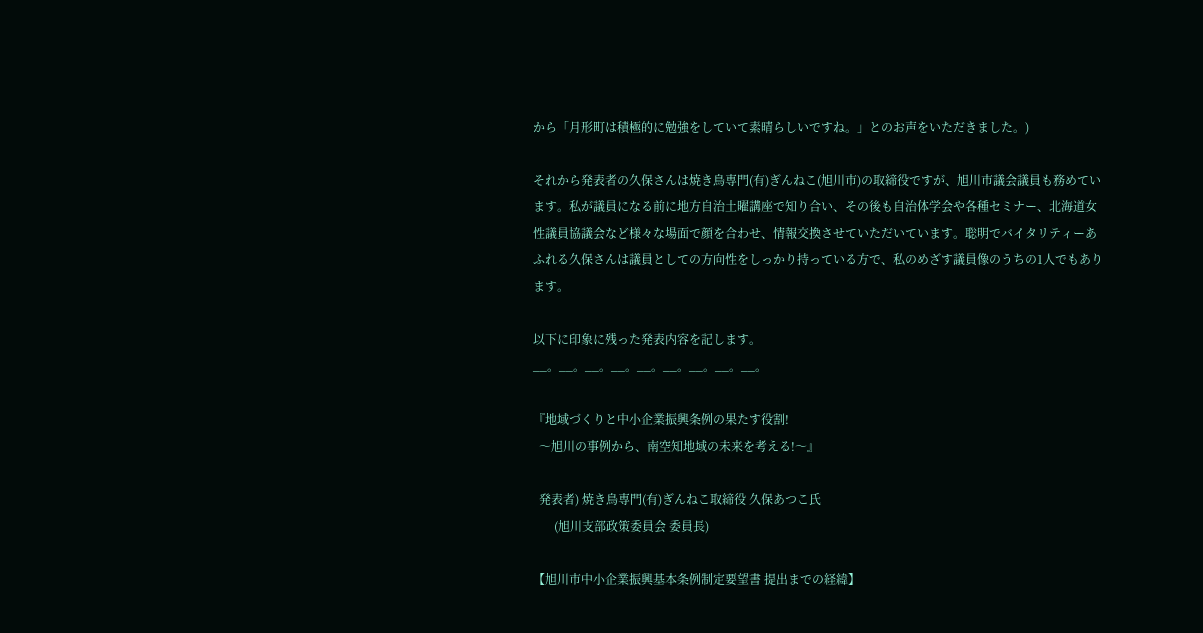から「月形町は積極的に勉強をしていて素晴らしいですね。」とのお声をいただきました。)

それから発表者の久保さんは焼き鳥専門(有)ぎんねこ(旭川市)の取締役ですが、旭川市議会議員も務めています。私が議員になる前に地方自治土曜講座で知り合い、その後も自治体学会や各種セミナー、北海道女性議員協議会など様々な場面で顔を合わせ、情報交換させていただいています。聡明でバイタリティーあふれる久保さんは議員としての方向性をしっかり持っている方で、私のめざす議員像のうちの1人でもあります。

以下に印象に残った発表内容を記します。
__。__。__。__。__。__。__。__。__。

『地域づくりと中小企業振興条例の果たす役割!
  〜旭川の事例から、南空知地域の未来を考える!〜』

  発表者) 焼き鳥専門(有)ぎんねこ取締役 久保あつこ氏
       (旭川支部政策委員会 委員長)

【旭川市中小企業振興基本条例制定要望書 提出までの経緯】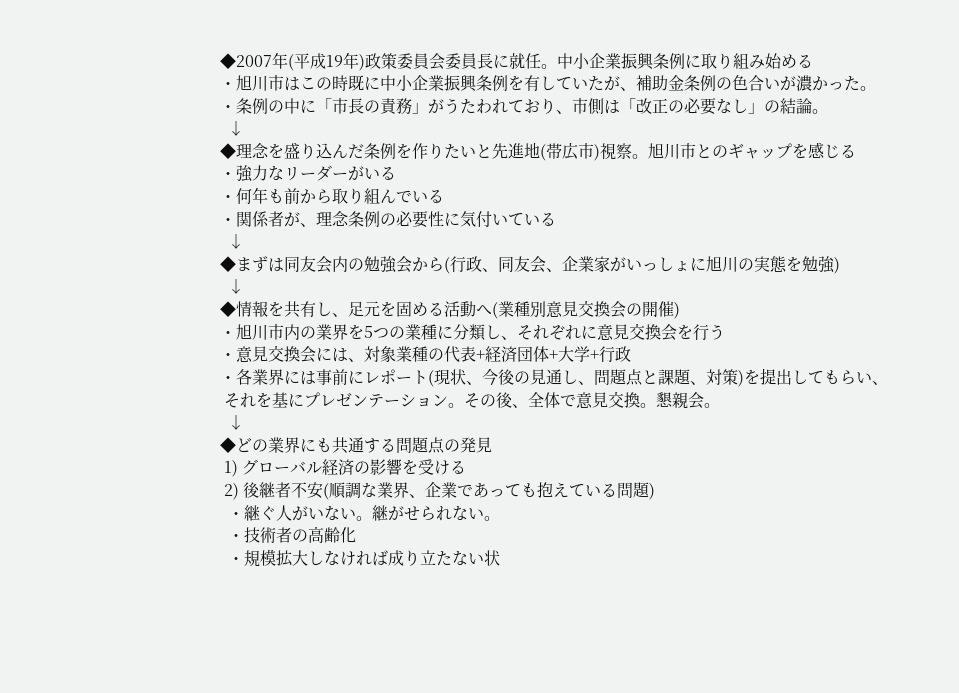◆2007年(平成19年)政策委員会委員長に就任。中小企業振興条例に取り組み始める
・旭川市はこの時既に中小企業振興条例を有していたが、補助金条例の色合いが濃かった。
・条例の中に「市長の責務」がうたわれており、市側は「改正の必要なし」の結論。
  ↓
◆理念を盛り込んだ条例を作りたいと先進地(帯広市)視察。旭川市とのギャップを感じる
・強力なリーダーがいる
・何年も前から取り組んでいる
・関係者が、理念条例の必要性に気付いている
  ↓
◆まずは同友会内の勉強会から(行政、同友会、企業家がいっしょに旭川の実態を勉強)
  ↓
◆情報を共有し、足元を固める活動へ(業種別意見交換会の開催)
・旭川市内の業界を5つの業種に分類し、それぞれに意見交換会を行う
・意見交換会には、対象業種の代表+経済団体+大学+行政
・各業界には事前にレポート(現状、今後の見通し、問題点と課題、対策)を提出してもらい、
 それを基にプレゼンテーション。その後、全体で意見交換。懇親会。
  ↓
◆どの業界にも共通する問題点の発見
 1) グローバル経済の影響を受ける
 2) 後継者不安(順調な業界、企業であっても抱えている問題)
  ・継ぐ人がいない。継がせられない。
  ・技術者の高齢化
  ・規模拡大しなければ成り立たない状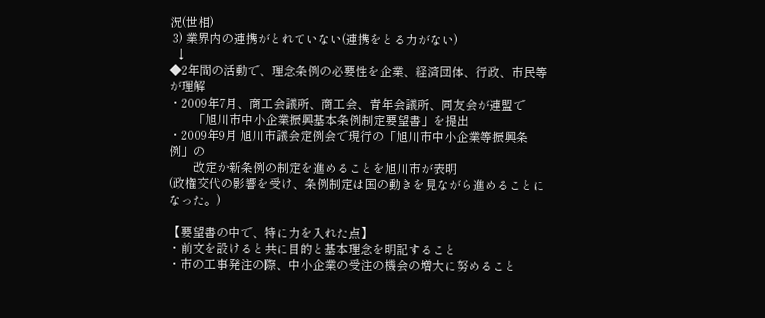況(世相)
 3) 業界内の連携がとれていない(連携をとる力がない)
  ↓
◆2年間の活動で、理念条例の必要性を企業、経済団体、行政、市民等が理解
・2009年7月、商工会議所、商工会、青年会議所、同友会が連盟で
        「旭川市中小企業振興基本条例制定要望書」を提出
・2009年9月 旭川市議会定例会で現行の「旭川市中小企業等振興条例」の
        改定か新条例の制定を進めることを旭川市が表明
(政権交代の影響を受け、条例制定は国の動きを見ながら進めることになった。)

【要望書の中で、特に力を入れた点】
・前文を設けると共に目的と基本理念を明記すること
・市の工事発注の際、中小企業の受注の機会の増大に努めること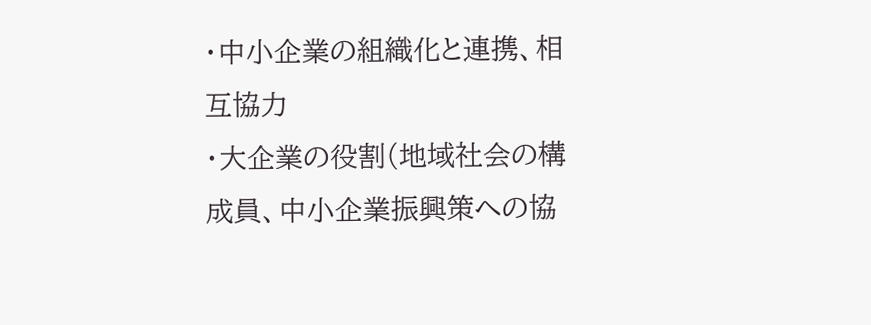・中小企業の組織化と連携、相互協力
・大企業の役割(地域社会の構成員、中小企業振興策への協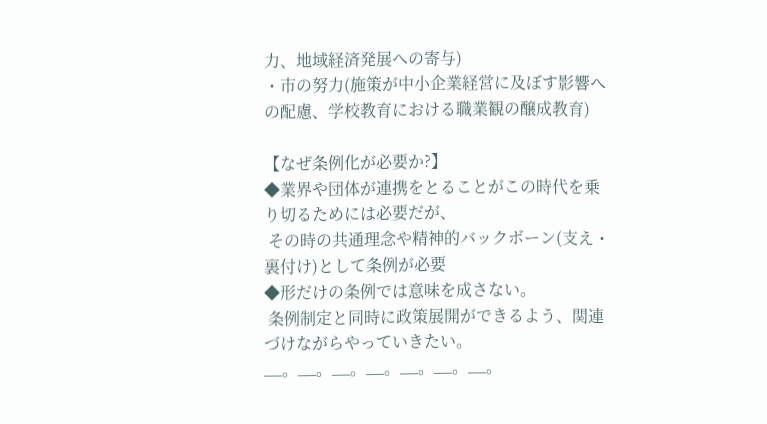力、地域経済発展への寄与)
・市の努力(施策が中小企業経営に及ぼす影響への配慮、学校教育における職業観の醸成教育)

【なぜ条例化が必要か?】
◆業界や団体が連携をとることがこの時代を乗り切るためには必要だが、
 その時の共通理念や精神的バックボーン(支え・裏付け)として条例が必要
◆形だけの条例では意味を成さない。
 条例制定と同時に政策展開ができるよう、関連づけながらやっていきたい。
__。__。__。__。__。__。__。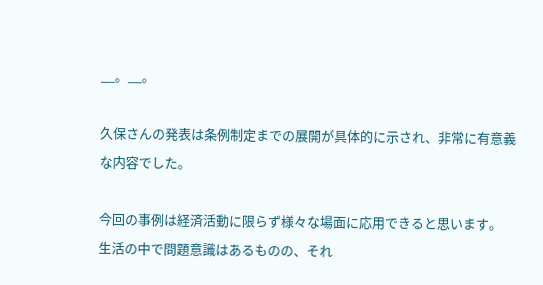__。__。

久保さんの発表は条例制定までの展開が具体的に示され、非常に有意義な内容でした。

今回の事例は経済活動に限らず様々な場面に応用できると思います。
生活の中で問題意識はあるものの、それ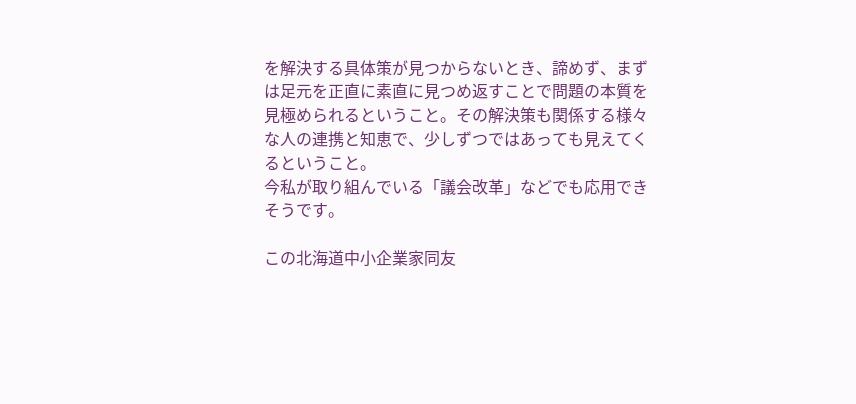を解決する具体策が見つからないとき、諦めず、まずは足元を正直に素直に見つめ返すことで問題の本質を見極められるということ。その解決策も関係する様々な人の連携と知恵で、少しずつではあっても見えてくるということ。
今私が取り組んでいる「議会改革」などでも応用できそうです。

この北海道中小企業家同友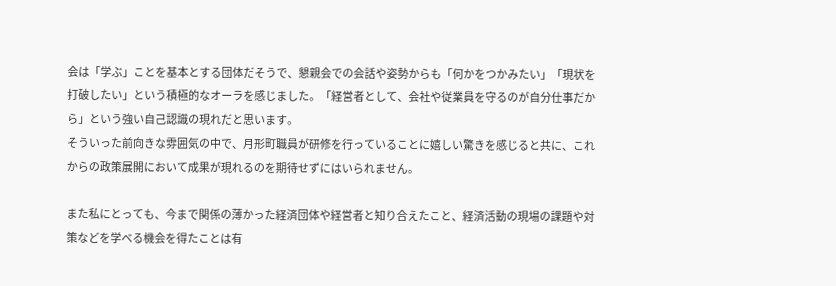会は「学ぶ」ことを基本とする団体だそうで、懇親会での会話や姿勢からも「何かをつかみたい」「現状を打破したい」という積極的なオーラを感じました。「経営者として、会社や従業員を守るのが自分仕事だから」という強い自己認識の現れだと思います。
そういった前向きな雰囲気の中で、月形町職員が研修を行っていることに嬉しい驚きを感じると共に、これからの政策展開において成果が現れるのを期待せずにはいられません。

また私にとっても、今まで関係の薄かった経済団体や経営者と知り合えたこと、経済活動の現場の課題や対策などを学べる機会を得たことは有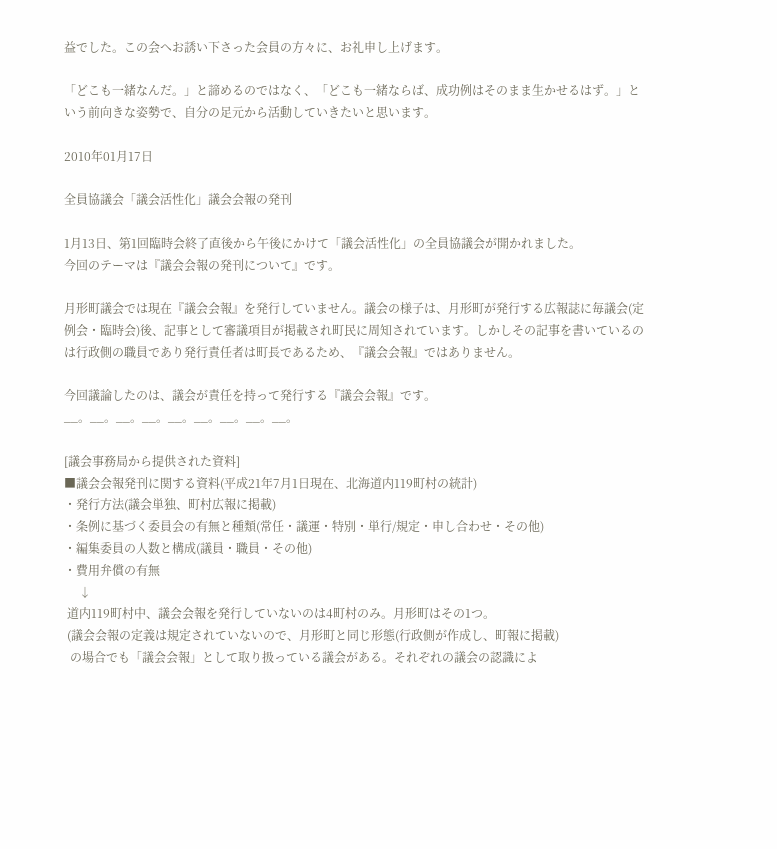益でした。この会へお誘い下さった会員の方々に、お礼申し上げます。

「どこも一緒なんだ。」と諦めるのではなく、「どこも一緒ならば、成功例はそのまま生かせるはず。」という前向きな姿勢で、自分の足元から活動していきたいと思います。

2010年01月17日

全員協議会「議会活性化」議会会報の発刊

1月13日、第1回臨時会終了直後から午後にかけて「議会活性化」の全員協議会が開かれました。
今回のテーマは『議会会報の発刊について』です。

月形町議会では現在『議会会報』を発行していません。議会の様子は、月形町が発行する広報誌に毎議会(定例会・臨時会)後、記事として審議項目が掲載され町民に周知されています。しかしその記事を書いているのは行政側の職員であり発行責任者は町長であるため、『議会会報』ではありません。

今回議論したのは、議会が責任を持って発行する『議会会報』です。
__。__。__。__。__。__。__。__。__。

[議会事務局から提供された資料]
■議会会報発刊に関する資料(平成21年7月1日現在、北海道内119町村の統計)
・発行方法(議会単独、町村広報に掲載)
・条例に基づく委員会の有無と種類(常任・議運・特別・単行/規定・申し合わせ・その他)
・編集委員の人数と構成(議員・職員・その他)
・費用弁償の有無
     ↓
 道内119町村中、議会会報を発行していないのは4町村のみ。月形町はその1つ。
 (議会会報の定義は規定されていないので、月形町と同じ形態(行政側が作成し、町報に掲載)
  の場合でも「議会会報」として取り扱っている議会がある。それぞれの議会の認識によ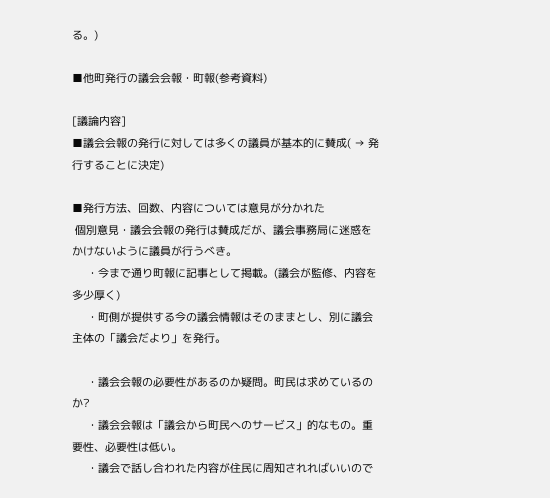る。)

■他町発行の議会会報・町報(参考資料)

[議論内容]
■議会会報の発行に対しては多くの議員が基本的に賛成( → 発行することに決定)

■発行方法、回数、内容については意見が分かれた
 個別意見・議会会報の発行は賛成だが、議会事務局に迷惑をかけないように議員が行うべき。
     ・今まで通り町報に記事として掲載。(議会が監修、内容を多少厚く)
     ・町側が提供する今の議会情報はそのままとし、別に議会主体の「議会だより」を発行。

     ・議会会報の必要性があるのか疑問。町民は求めているのか?
     ・議会会報は「議会から町民へのサービス」的なもの。重要性、必要性は低い。
     ・議会で話し合われた内容が住民に周知されればいいので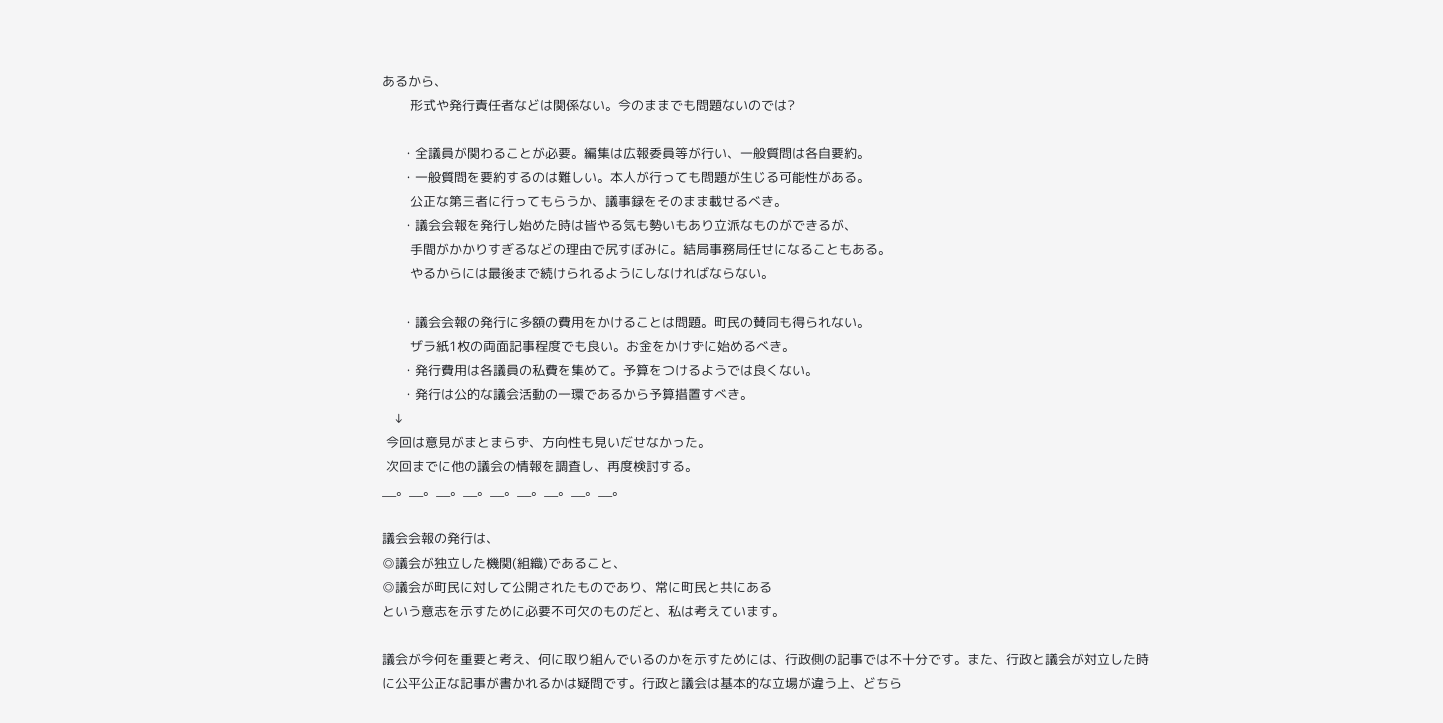あるから、
       形式や発行責任者などは関係ない。今のままでも問題ないのでは?

     ・全議員が関わることが必要。編集は広報委員等が行い、一般質問は各自要約。
     ・一般質問を要約するのは難しい。本人が行っても問題が生じる可能性がある。
       公正な第三者に行ってもらうか、議事録をそのまま載せるべき。
     ・議会会報を発行し始めた時は皆やる気も勢いもあり立派なものができるが、
       手間がかかりすぎるなどの理由で尻すぼみに。結局事務局任せになることもある。
       やるからには最後まで続けられるようにしなければならない。

     ・議会会報の発行に多額の費用をかけることは問題。町民の賛同も得られない。
       ザラ紙1枚の両面記事程度でも良い。お金をかけずに始めるべき。
     ・発行費用は各議員の私費を集めて。予算をつけるようでは良くない。
     ・発行は公的な議会活動の一環であるから予算措置すべき。
   ↓
 今回は意見がまとまらず、方向性も見いだせなかった。
 次回までに他の議会の情報を調査し、再度検討する。
__。__。__。__。__。__。__。__。__。

議会会報の発行は、
◎議会が独立した機関(組織)であること、
◎議会が町民に対して公開されたものであり、常に町民と共にある
という意志を示すために必要不可欠のものだと、私は考えています。

議会が今何を重要と考え、何に取り組んでいるのかを示すためには、行政側の記事では不十分です。また、行政と議会が対立した時に公平公正な記事が書かれるかは疑問です。行政と議会は基本的な立場が違う上、どちら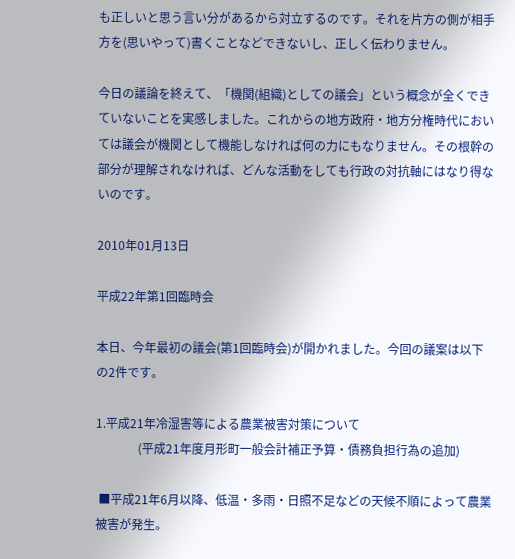も正しいと思う言い分があるから対立するのです。それを片方の側が相手方を(思いやって)書くことなどできないし、正しく伝わりません。

今日の議論を終えて、「機関(組織)としての議会」という概念が全くできていないことを実感しました。これからの地方政府・地方分権時代においては議会が機関として機能しなければ何の力にもなりません。その根幹の部分が理解されなければ、どんな活動をしても行政の対抗軸にはなり得ないのです。

2010年01月13日

平成22年第1回臨時会

本日、今年最初の議会(第1回臨時会)が開かれました。今回の議案は以下の2件です。

1.平成21年冷湿害等による農業被害対策について
              (平成21年度月形町一般会計補正予算・債務負担行為の追加)

 ■平成21年6月以降、低温・多雨・日照不足などの天候不順によって農業被害が発生。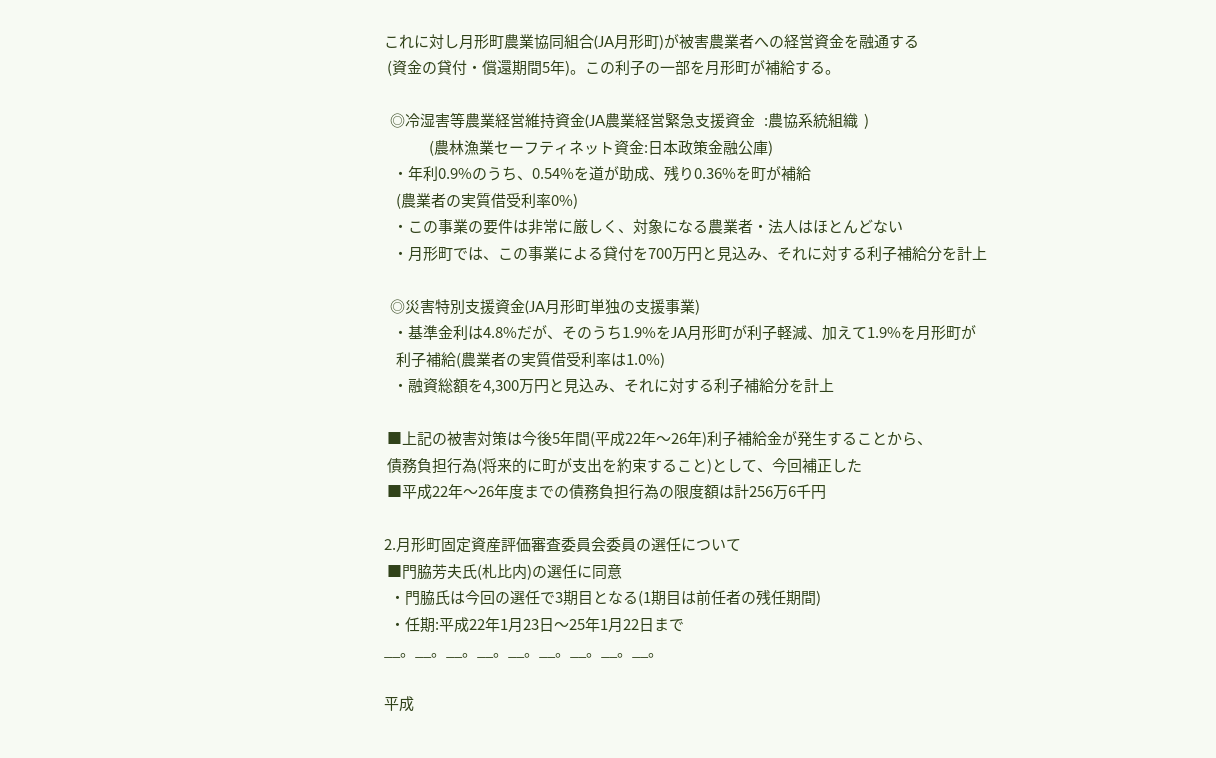これに対し月形町農業協同組合(JA月形町)が被害農業者への経営資金を融通する
 (資金の貸付・償還期間5年)。この利子の一部を月形町が補給する。

  ◎冷湿害等農業経営維持資金(JA農業経営緊急支援資金   :農協系統組織  )
               (農林漁業セーフティネット資金:日本政策金融公庫)
   ・年利0.9%のうち、0.54%を道が助成、残り0.36%を町が補給
    (農業者の実質借受利率0%)
   ・この事業の要件は非常に厳しく、対象になる農業者・法人はほとんどない
   ・月形町では、この事業による貸付を700万円と見込み、それに対する利子補給分を計上

  ◎災害特別支援資金(JA月形町単独の支援事業)
   ・基準金利は4.8%だが、そのうち1.9%をJA月形町が利子軽減、加えて1.9%を月形町が
    利子補給(農業者の実質借受利率は1.0%)
   ・融資総額を4,300万円と見込み、それに対する利子補給分を計上

 ■上記の被害対策は今後5年間(平成22年〜26年)利子補給金が発生することから、
 債務負担行為(将来的に町が支出を約束すること)として、今回補正した
 ■平成22年〜26年度までの債務負担行為の限度額は計256万6千円

2.月形町固定資産評価審査委員会委員の選任について
 ■門脇芳夫氏(札比内)の選任に同意
  ・門脇氏は今回の選任で3期目となる(1期目は前任者の残任期間)
  ・任期:平成22年1月23日〜25年1月22日まで
__。__。__。__。__。__。__。__。__。

平成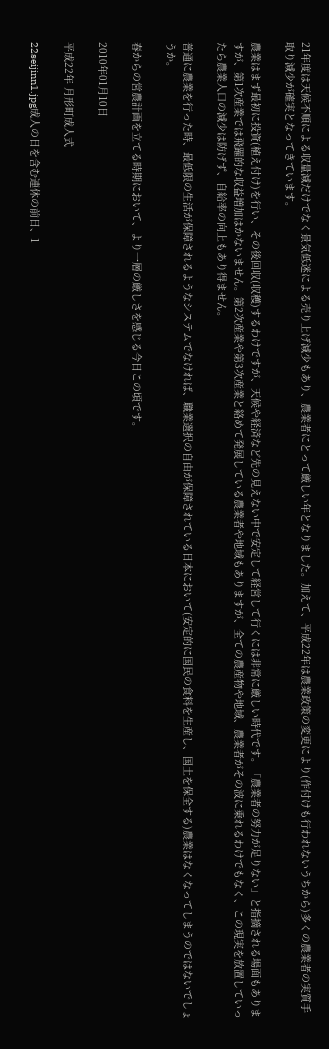21年度は天候不順による収量減だけでなく景気低迷による売り上げ減少もあり、農業者にとって厳しい年となりました。加えて、平成22年は農業政策の変更により(作付けも行われないうちから)多くの農業者の実質手取り減少が確実となってきています。

農業はまず最初に投資(植え付け)を行い、その後回収(収穫)するわけですが、天候や経済など先の見えない中で安定して経営して行くには非常に厳しい時代です。「農業者の努力が足りない」と指摘される場面もありますが、第1次産業では飛躍的な収益増加はかないません。第2次産業や第3次産業と絡めて発展している農業者や地域もありますが、全ての農産物や地域、農業者がその波に乗れるわけでもなく、この現実を放置していったら農業人口の減少は防げず、自給率の向上もあり得ません。

普通に農業を行った時、最低限の生活が保障されるようなシステムでなければ、職業選択の自由が保障されている日本において(安定的に国民の食料を生産し、国土を保全する)農業はなくなってしまうのではないでしょうか。

春からの営農計画を立てる時期において、より一層の厳しさを感じる今日この頃です。

2010年01月10日

平成22年 月形町成人式

22seijinn1.jpg成人の日を含む連休の前日、1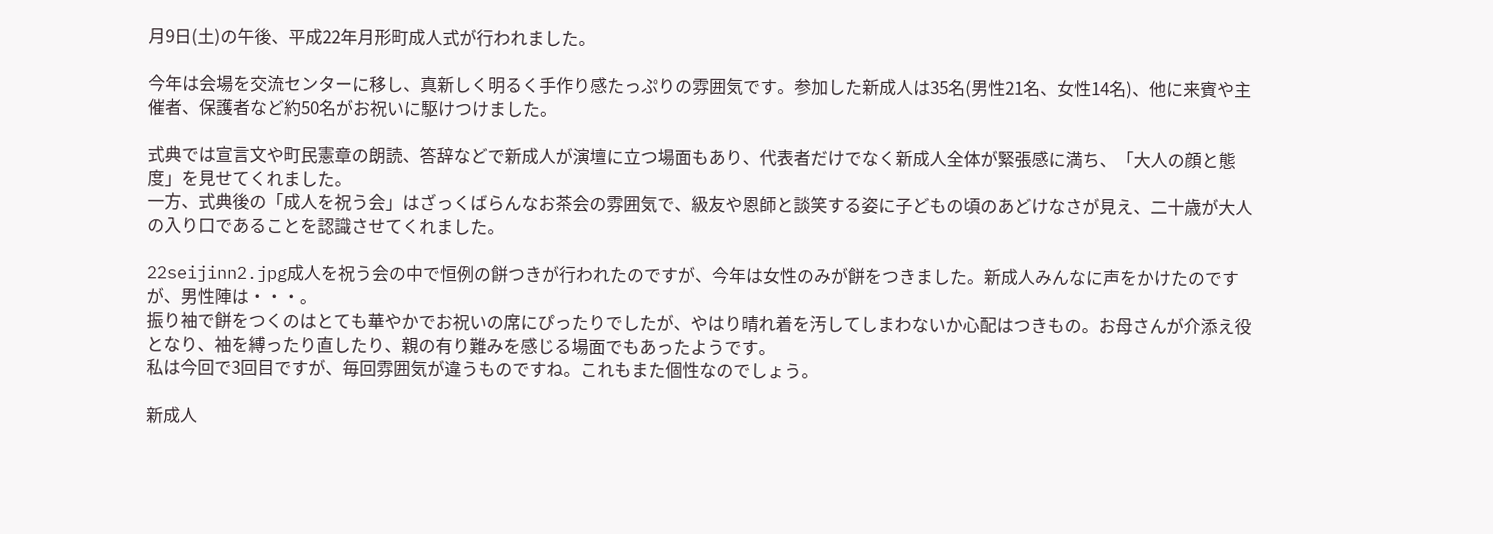月9日(土)の午後、平成22年月形町成人式が行われました。

今年は会場を交流センターに移し、真新しく明るく手作り感たっぷりの雰囲気です。参加した新成人は35名(男性21名、女性14名)、他に来賓や主催者、保護者など約50名がお祝いに駆けつけました。

式典では宣言文や町民憲章の朗読、答辞などで新成人が演壇に立つ場面もあり、代表者だけでなく新成人全体が緊張感に満ち、「大人の顔と態度」を見せてくれました。
一方、式典後の「成人を祝う会」はざっくばらんなお茶会の雰囲気で、級友や恩師と談笑する姿に子どもの頃のあどけなさが見え、二十歳が大人の入り口であることを認識させてくれました。

22seijinn2.jpg成人を祝う会の中で恒例の餅つきが行われたのですが、今年は女性のみが餅をつきました。新成人みんなに声をかけたのですが、男性陣は・・・。
振り袖で餅をつくのはとても華やかでお祝いの席にぴったりでしたが、やはり晴れ着を汚してしまわないか心配はつきもの。お母さんが介添え役となり、袖を縛ったり直したり、親の有り難みを感じる場面でもあったようです。
私は今回で3回目ですが、毎回雰囲気が違うものですね。これもまた個性なのでしょう。

新成人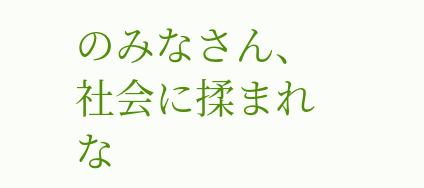のみなさん、社会に揉まれな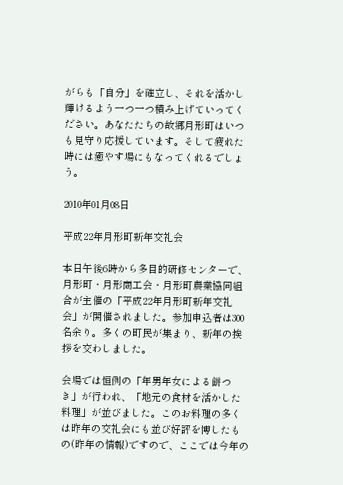がらも「自分」を確立し、それを活かし輝けるよう一つ一つ積み上げていってください。あなたたちの故郷月形町はいつも見守り応援しています。そして疲れた時には癒やす場にもなってくれるでしょう。

2010年01月08日

平成22年月形町新年交礼会

本日午後6時から多目的研修センターで、月形町・月形商工会・月形町農業協同組合が主催の「平成22年月形町新年交礼会」が開催されました。参加申込者は300名余り。多くの町民が集まり、新年の挨拶を交わしました。

会場では恒例の「年男年女による餅つき」が行われ、「地元の食材を活かした料理」が並びました。このお料理の多くは昨年の交礼会にも並び好評を博したもの(昨年の情報)ですので、ここでは今年の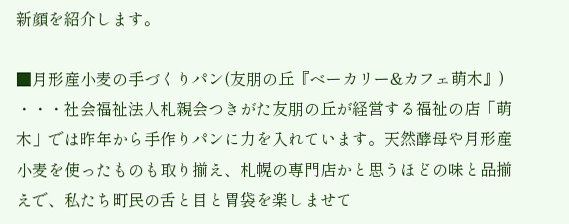新顔を紹介します。

■月形産小麦の手づくりパン(友朋の丘『ベーカリー&カフェ萌木』)
・・・社会福祉法人札親会つきがた友朋の丘が経営する福祉の店「萌木」では昨年から手作りパンに力を入れています。天然酵母や月形産小麦を使ったものも取り揃え、札幌の専門店かと思うほどの味と品揃えで、私たち町民の舌と目と胃袋を楽しませて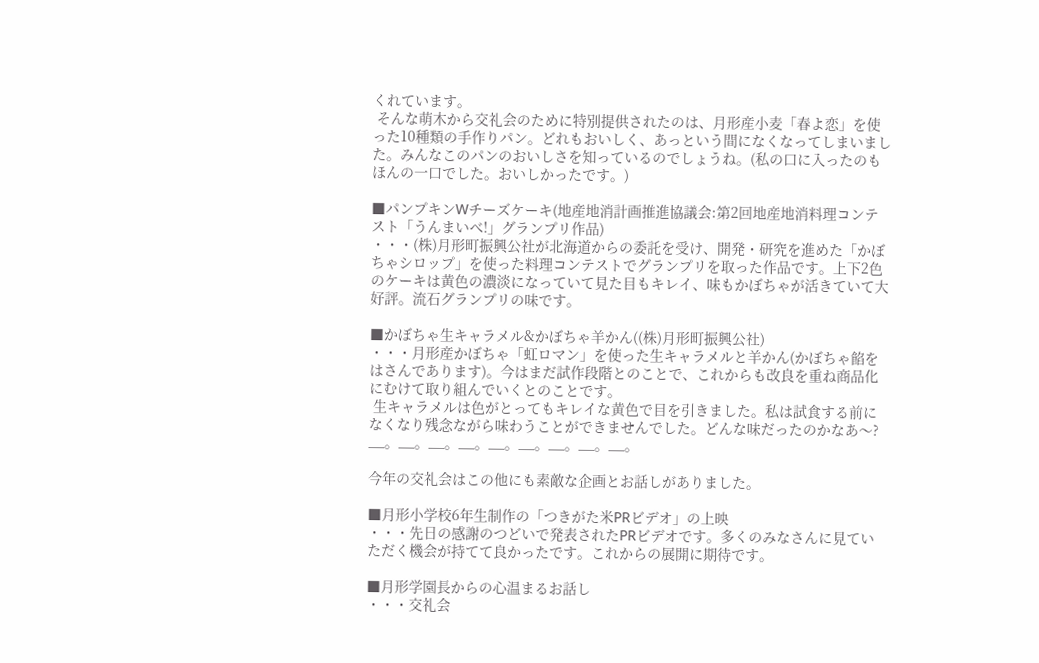くれています。
 そんな萌木から交礼会のために特別提供されたのは、月形産小麦「春よ恋」を使った10種類の手作りパン。どれもおいしく、あっという間になくなってしまいました。みんなこのパンのおいしさを知っているのでしょうね。(私の口に入ったのもほんの一口でした。おいしかったです。)

■パンプキンWチーズケーキ(地産地消計画推進協議会:第2回地産地消料理コンテスト「うんまいべ!」グランプリ作品)
・・・(株)月形町振興公社が北海道からの委託を受け、開発・研究を進めた「かぼちゃシロップ」を使った料理コンテストでグランプリを取った作品です。上下2色のケーキは黄色の濃淡になっていて見た目もキレイ、味もかぼちゃが活きていて大好評。流石グランプリの味です。

■かぼちゃ生キャラメル&かぼちゃ羊かん((株)月形町振興公社)
・・・月形産かぼちゃ「虹ロマン」を使った生キャラメルと羊かん(かぼちゃ餡をはさんであります)。今はまだ試作段階とのことで、これからも改良を重ね商品化にむけて取り組んでいくとのことです。
 生キャラメルは色がとってもキレイな黄色で目を引きました。私は試食する前になくなり残念ながら味わうことができませんでした。どんな味だったのかなあ〜?
__。__。__。__。__。__。__。__。__。

今年の交礼会はこの他にも素敵な企画とお話しがありました。

■月形小学校6年生制作の「つきがた米PRビデオ」の上映
・・・先日の感謝のつどいで発表されたPRビデオです。多くのみなさんに見ていただく機会が持てて良かったです。これからの展開に期待です。

■月形学園長からの心温まるお話し
・・・交礼会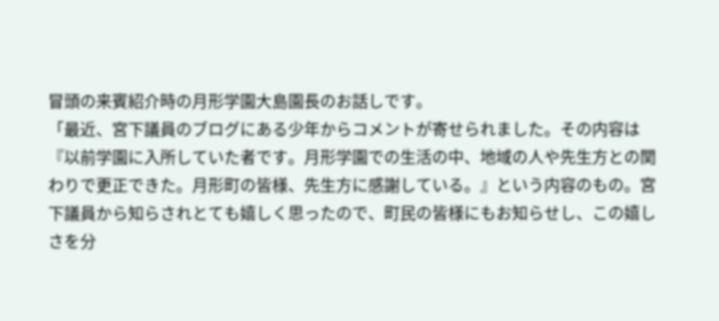冒頭の来賓紹介時の月形学園大島園長のお話しです。
「最近、宮下議員のブログにある少年からコメントが寄せられました。その内容は『以前学園に入所していた者です。月形学園での生活の中、地域の人や先生方との関わりで更正できた。月形町の皆様、先生方に感謝している。』という内容のもの。宮下議員から知らされとても嬉しく思ったので、町民の皆様にもお知らせし、この嬉しさを分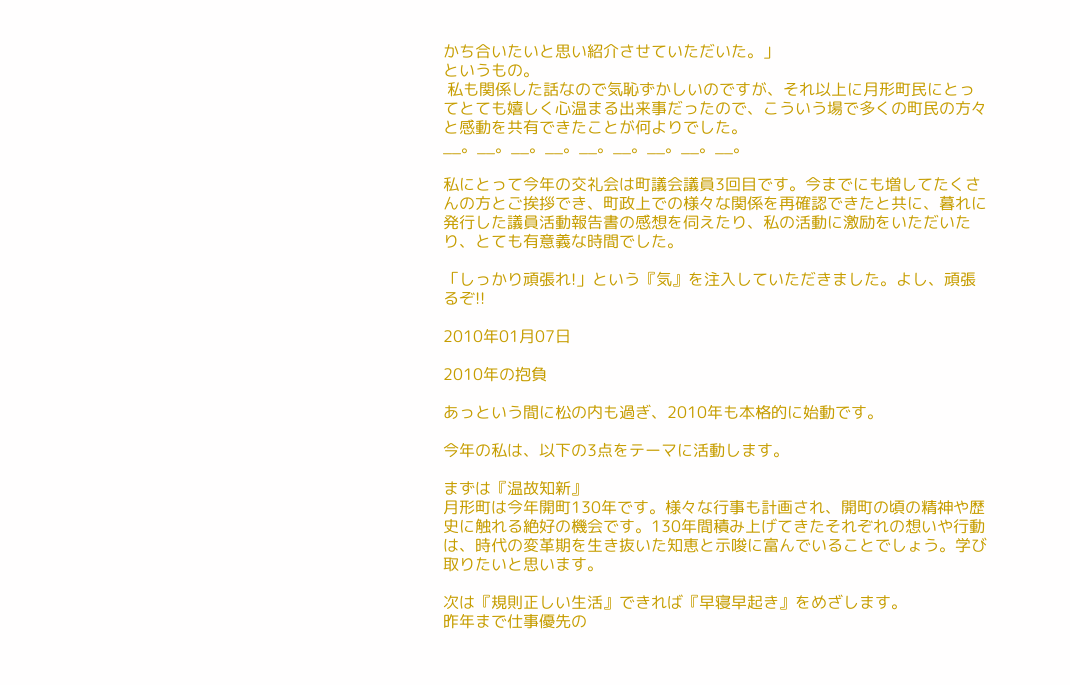かち合いたいと思い紹介させていただいた。」
というもの。
 私も関係した話なので気恥ずかしいのですが、それ以上に月形町民にとってとても嬉しく心温まる出来事だったので、こういう場で多くの町民の方々と感動を共有できたことが何よりでした。
__。__。__。__。__。__。__。__。__。

私にとって今年の交礼会は町議会議員3回目です。今までにも増してたくさんの方とご挨拶でき、町政上での様々な関係を再確認できたと共に、暮れに発行した議員活動報告書の感想を伺えたり、私の活動に激励をいただいたり、とても有意義な時間でした。

「しっかり頑張れ!」という『気』を注入していただきました。よし、頑張るぞ!!

2010年01月07日

2010年の抱負

あっという間に松の内も過ぎ、2010年も本格的に始動です。

今年の私は、以下の3点をテーマに活動します。

まずは『温故知新』
月形町は今年開町130年です。様々な行事も計画され、開町の頃の精神や歴史に触れる絶好の機会です。130年間積み上げてきたそれぞれの想いや行動は、時代の変革期を生き抜いた知恵と示唆に富んでいることでしょう。学び取りたいと思います。

次は『規則正しい生活』できれば『早寝早起き』をめざします。
昨年まで仕事優先の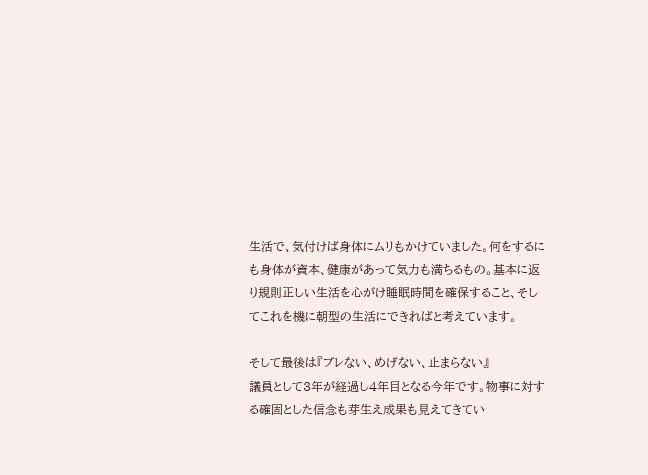生活で、気付けば身体にムリもかけていました。何をするにも身体が資本、健康があって気力も満ちるもの。基本に返り規則正しい生活を心がけ睡眠時間を確保すること、そしてこれを機に朝型の生活にできればと考えています。

そして最後は『ブレない、めげない、止まらない』
議員として3年が経過し4年目となる今年です。物事に対する確固とした信念も芽生え成果も見えてきてい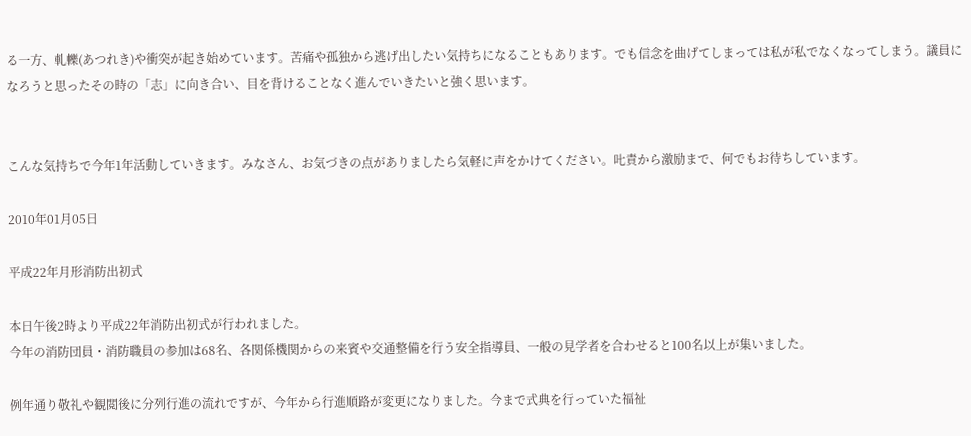る一方、軋轢(あつれき)や衝突が起き始めています。苦痛や孤独から逃げ出したい気持ちになることもあります。でも信念を曲げてしまっては私が私でなくなってしまう。議員になろうと思ったその時の「志」に向き合い、目を背けることなく進んでいきたいと強く思います。


こんな気持ちで今年1年活動していきます。みなさん、お気づきの点がありましたら気軽に声をかけてください。𠮟責から激励まで、何でもお待ちしています。

2010年01月05日

平成22年月形消防出初式

本日午後2時より平成22年消防出初式が行われました。
今年の消防団員・消防職員の参加は68名、各関係機関からの来賓や交通整備を行う安全指導員、一般の見学者を合わせると100名以上が集いました。

例年通り敬礼や観閲後に分列行進の流れですが、今年から行進順路が変更になりました。今まで式典を行っていた福祉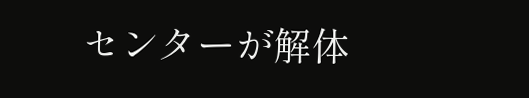センターが解体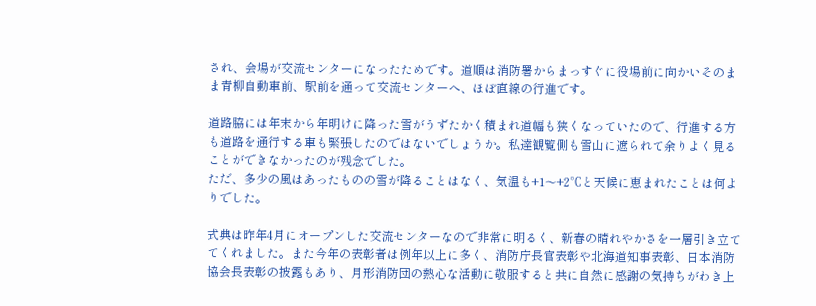され、会場が交流センターになったためです。道順は消防署からまっすぐに役場前に向かいそのまま青柳自動車前、駅前を通って交流センターへ、ほぼ直線の行進です。

道路脇には年末から年明けに降った雪がうずたかく積まれ道幅も狭くなっていたので、行進する方も道路を通行する車も緊張したのではないでしょうか。私達観覧側も雪山に遮られて余りよく見ることができなかったのが残念でした。
ただ、多少の風はあったものの雪が降ることはなく、気温も+1〜+2℃と天候に恵まれたことは何よりでした。

式典は昨年4月にオープンした交流センターなので非常に明るく、新春の晴れやかさを一層引き立ててくれました。また今年の表彰者は例年以上に多く、消防庁長官表彰や北海道知事表彰、日本消防協会長表彰の披露もあり、月形消防団の熱心な活動に敬服すると共に自然に感謝の気持ちがわき上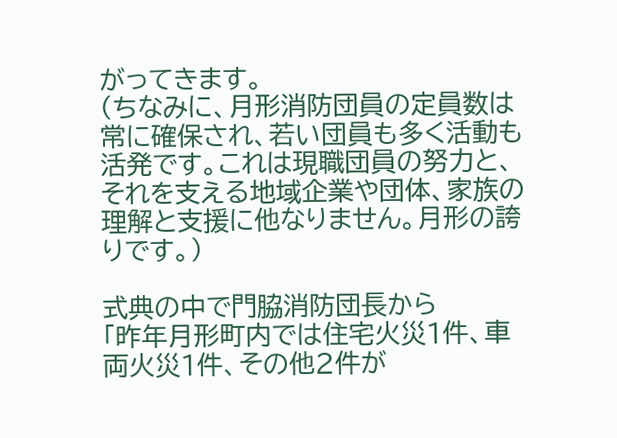がってきます。
(ちなみに、月形消防団員の定員数は常に確保され、若い団員も多く活動も活発です。これは現職団員の努力と、それを支える地域企業や団体、家族の理解と支援に他なりません。月形の誇りです。)

式典の中で門脇消防団長から
「昨年月形町内では住宅火災1件、車両火災1件、その他2件が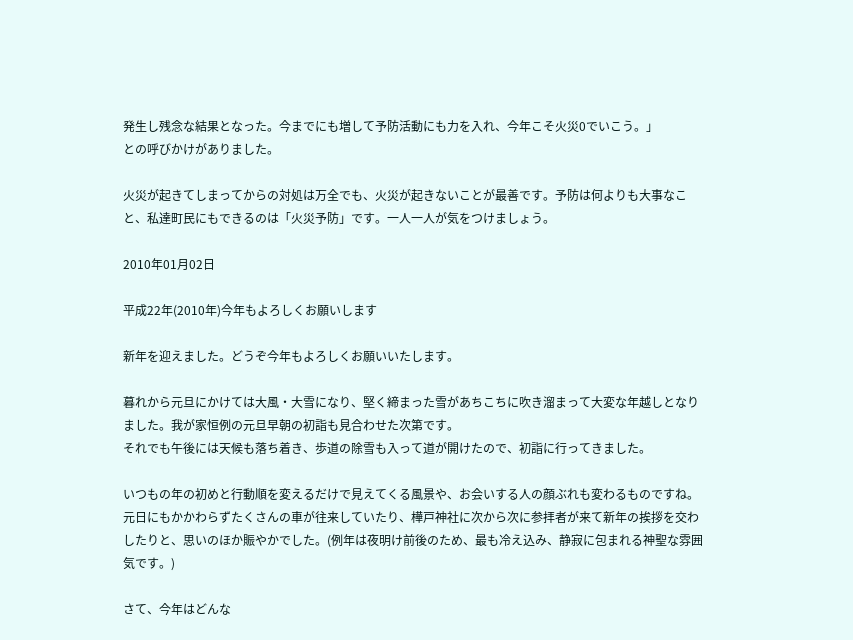発生し残念な結果となった。今までにも増して予防活動にも力を入れ、今年こそ火災0でいこう。」
との呼びかけがありました。

火災が起きてしまってからの対処は万全でも、火災が起きないことが最善です。予防は何よりも大事なこと、私達町民にもできるのは「火災予防」です。一人一人が気をつけましょう。

2010年01月02日

平成22年(2010年)今年もよろしくお願いします

新年を迎えました。どうぞ今年もよろしくお願いいたします。

暮れから元旦にかけては大風・大雪になり、堅く締まった雪があちこちに吹き溜まって大変な年越しとなりました。我が家恒例の元旦早朝の初詣も見合わせた次第です。
それでも午後には天候も落ち着き、歩道の除雪も入って道が開けたので、初詣に行ってきました。

いつもの年の初めと行動順を変えるだけで見えてくる風景や、お会いする人の顔ぶれも変わるものですね。元日にもかかわらずたくさんの車が往来していたり、樺戸神社に次から次に参拝者が来て新年の挨拶を交わしたりと、思いのほか賑やかでした。(例年は夜明け前後のため、最も冷え込み、静寂に包まれる神聖な雰囲気です。)

さて、今年はどんな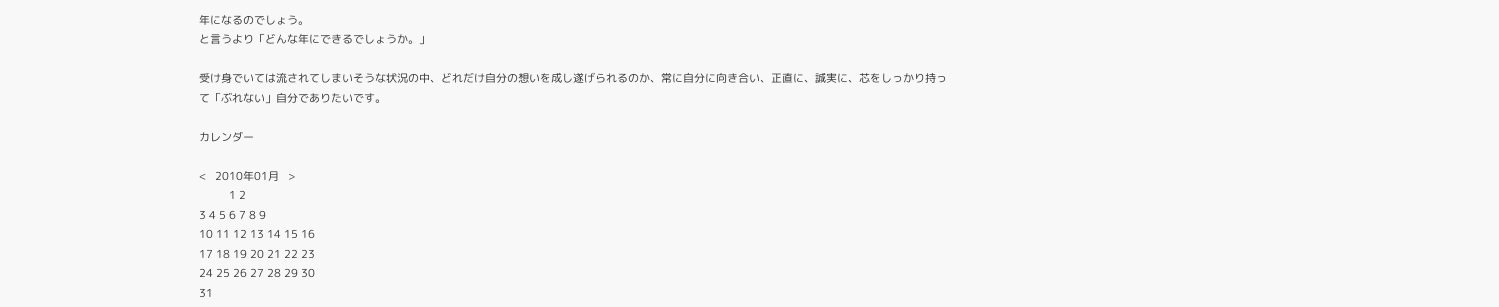年になるのでしょう。
と言うより「どんな年にできるでしょうか。」

受け身でいては流されてしまいそうな状況の中、どれだけ自分の想いを成し遂げられるのか、常に自分に向き合い、正直に、誠実に、芯をしっかり持って「ぶれない」自分でありたいです。

カレンダー

<   2010年01月   >
          1 2
3 4 5 6 7 8 9
10 11 12 13 14 15 16
17 18 19 20 21 22 23
24 25 26 27 28 29 30
31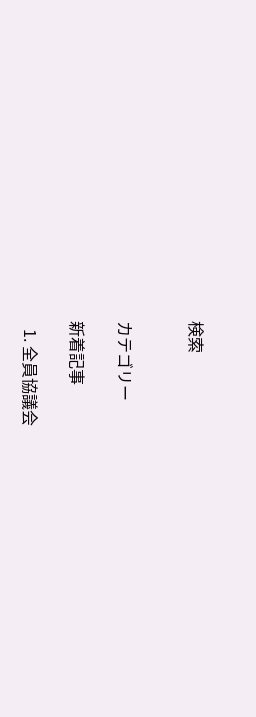検索


カテゴリー

新着記事

  1. 全員協議会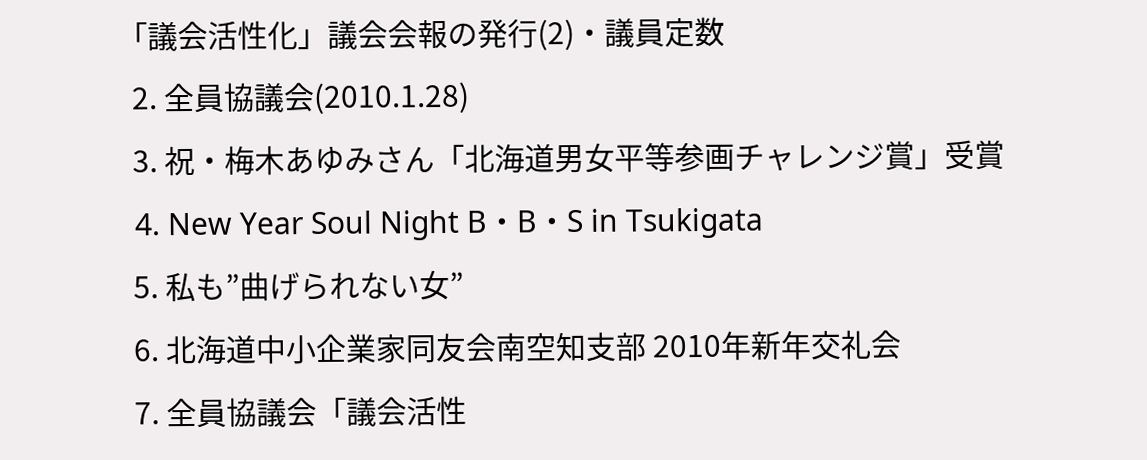「議会活性化」議会会報の発行(2)・議員定数
  2. 全員協議会(2010.1.28)
  3. 祝・梅木あゆみさん「北海道男女平等参画チャレンジ賞」受賞
  4. New Year Soul Night B・B・S in Tsukigata
  5. 私も”曲げられない女”
  6. 北海道中小企業家同友会南空知支部 2010年新年交礼会
  7. 全員協議会「議会活性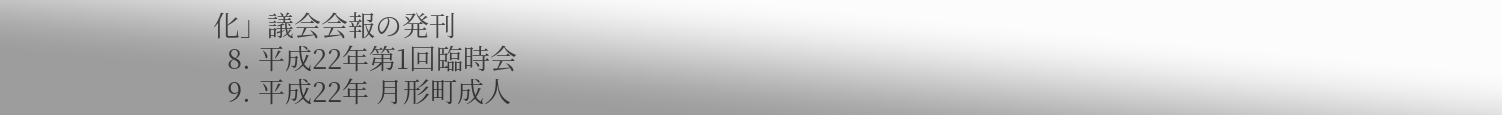化」議会会報の発刊
  8. 平成22年第1回臨時会
  9. 平成22年 月形町成人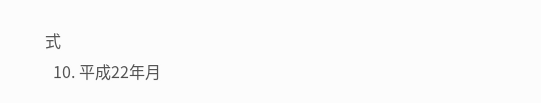式
  10. 平成22年月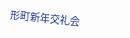形町新年交礼会